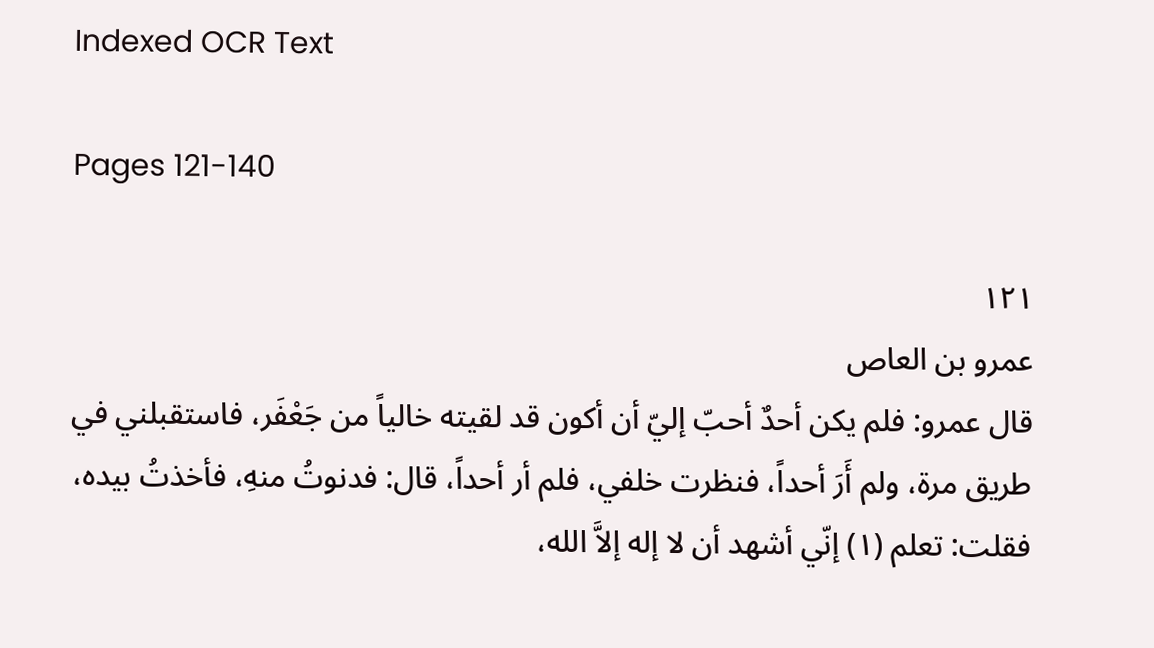Indexed OCR Text

Pages 121-140

١٢١
عمرو بن العاص
قال عمرو: فلم يكن أحدٌ أحبّ إليّ أن أكون قد لقيته خالياً من جَعْفَر، فاستقبلني في
طريق مرة، ولم أَرَ أحداً، فنظرت خلفي، فلم أر أحداً، قال: فدنوتُ منهِ، فأخذتُ بيده،
فقلت: تعلم (١) إنّي أشهد أن لا إله إلاَّ الله،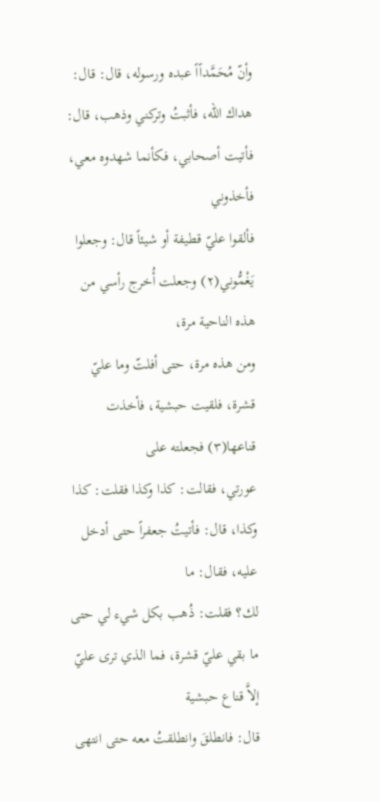وأنّ مُحَمَّداًاً عبده ورسوله، قال: قال:
هداك الله، فأثبتُ وتركني وذهب، قال: فأتيت أصحابي، فكأنما شهدوه معي، فأخذوني
فألقوا عليّ قطيفة أو شيئاً قال: وجعلوا يَغْمُّوني(٢) وجعلت أُخرج رأسي من هذه الناحية مرة،
ومن هذه مرة، حتى أفلتّ وما عليّ قشرة، فلقيت حبشية، فأخذت قناعها(٣) فجعلته على
عورتي، فقالت: كذا وكذا فقلت: كذا وكذا، قال: فأتيتُ جعفراً حتى أدخل عليه، فقال: ما
لك؟ فقلت: ذُهب بكل شيء لي حتى ما بقي عليّ قشرة، فما الذي ترى عليّ إلاَّ قناع حبشية
قال: فانطلقَ وانطلقتُ معه حتى انتهى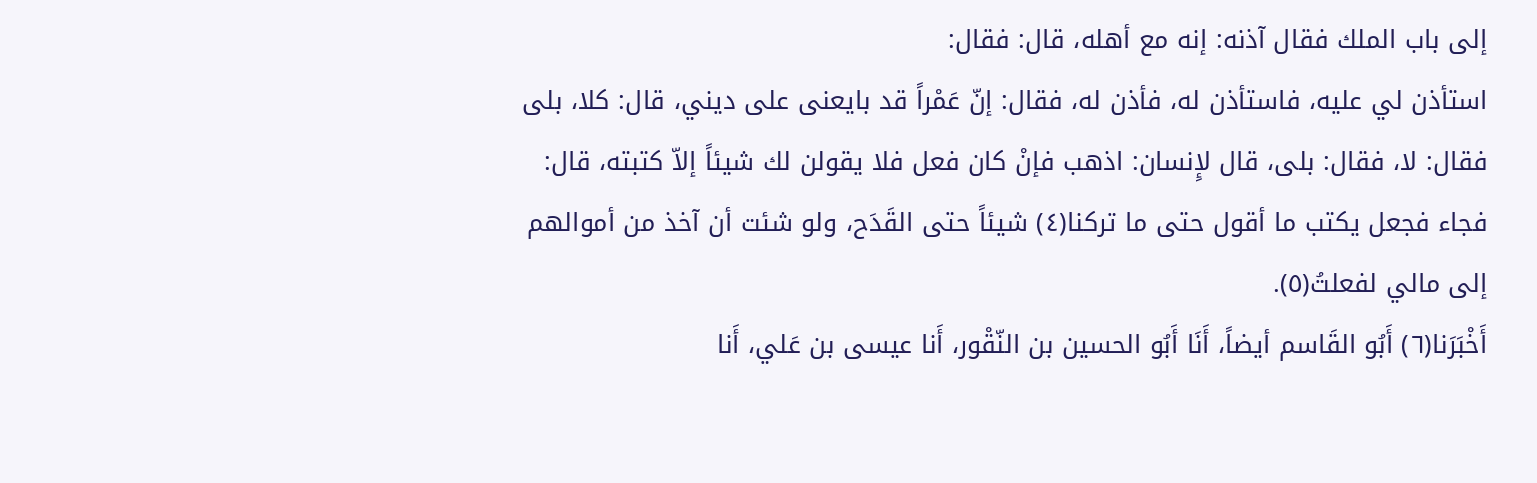إلى باب الملك فقال آذنه: إنه مع أهله، قال: فقال:
استأذن لي علیه، فاستأذن له، فأذن له، فقال: إنّ عَمْراً قد بایعنی علی دیني، قال: كلا، بلی
فقال: لا، فقال: بلى، قال لإِنسان: اذهب فإنْ كان فعل فلا يقولن لك شيئاً إلاّ كتبته، قال:
فجاء فجعل يكتب ما أقول حتى ما تركنا(٤) شيئاً حتى القَدَح، ولو شئت أن آخذ من أموالهم
إلى مالي لفعلتُ(٥).
أَخْبَرَنا(٦) أَبُو القَاسم أيضاً، أَنَا أَبُو الحسين بن النّقْور، أَنا عيسى بن عَلي، أَنا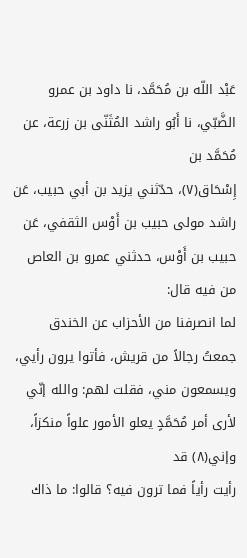عَبْد اللّه بن مُحَمَّد، نا داود بن عمرو الضَّبّي، نا أَبُو راشد المُثَنّى بن زرعة، عن مُحَمَّد بن
إِسْحَاق(٧)، حدّثني يزيد بن أبي حبيب، عَن راشد مولى حبيب بن أَوْس الثقفي، عَن
حبيب بن أَوْس، حدثني عمرو بن العاص من فیه قال:
لما انصرفنا من الأحزاب عن الخندق جمعتُ رجالاً من قريش، فأتوا يرون رأيي،
ويسمعون مني، فقلت لهم: والله إنّي لأرى أمر مُحَمَّدٍ يعلو الأمور علواً منكزاً، وإني(٨) قد
رأيت رأياً فما ترون فيه؟ قالوا: ما ذاك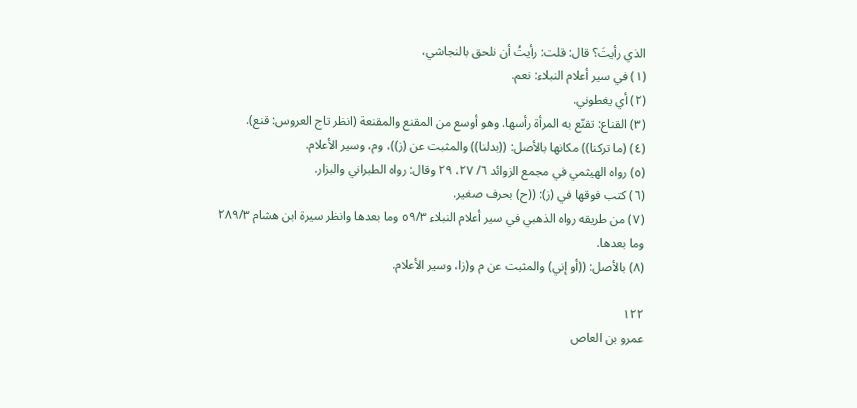الذي رأيتَ؟ قال: قلت: رأيتُ أن نلحق بالنجاشي،
(١) في سير أعلام النبلاء: نعم.
(٢) أي يغطوني.
(٣) القناع: تقنّع به المرأة رأسها. وهو أوسع من المقنع والمقنعة (انظر تاج العروس: قنع).
(٤) (ما تركنا)) مكانها بالأصل: ((بدلنا)) والمثبت عن (ز))، وم، وسير الأعلام.
(٥) رواه الهيثمي في مجمع الزوائد ٦/ ٢٧، ٢٩ وقال: رواه الطبراني والبزار.
(٦) کتب فوقها في (ز): ((ح) بحرف صغير.
(٧) من طريقه رواه الذهبي في سير أعلام النبلاء ٥٩/٣ وما بعدها وانظر سيرة ابن هشام ٢٨٩/٣ وما بعدها.
(٨) بالأصل: ((أو إني) والمثبت عن م و(زا، وسير الأعلام.

١٢٢
عمرو بن العاص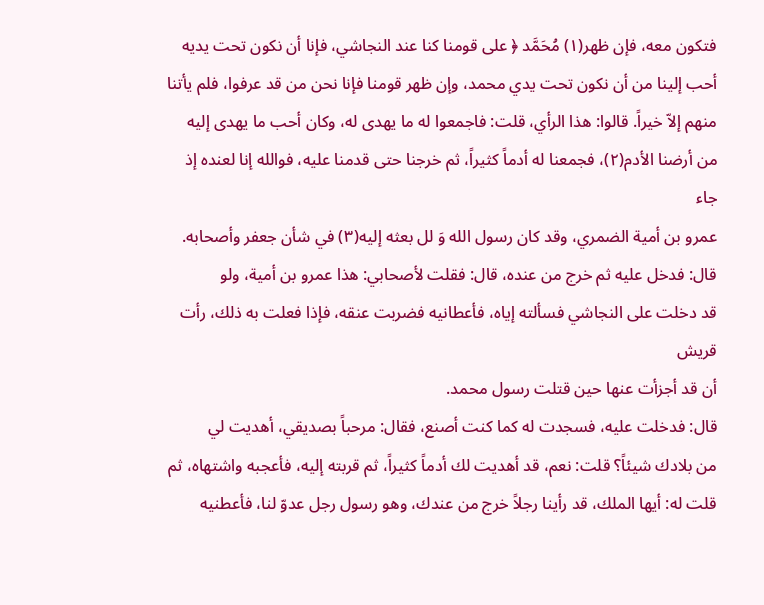فتكون معه، فإن ظهر(١) مُحَمَّد ﴿ على قومنا كنا عند النجاشي، فإنا أن نكون تحت يديه
أحب إلينا من أن نكون تحت يدي محمد، وإن ظهر قومنا فإنا نحن من قد عرفوا، فلم يأتنا
منهم إلاّ خيراً. قالوا: هذا الرأي، قلت: فاجمعوا له ما يهدى له، وكان أحب ما يهدى إليه
من أرضنا الأدم(٢)، فجمعنا له أدماً كثيراً، ثم خرجنا حتى قدمنا عليه، فوالله إنا لعنده إذ جاء
عمرو بن أمية الضمري، وقد كان رسول الله وَ لل بعثه إليه(٣) في شأن جعفر وأصحابه.
قال: فدخل عليه ثم خرج من عنده، قال: فقلت لأصحابي: هذا عمرو بن أمية، ولو
قد دخلت على النجاشي فسألته إياه، فأعطانيه فضربت عنقه، فإذا فعلت به ذلك، رأت قریش
أن قد أجزأت عنها حین قتلت رسول محمد.
قال: فدخلت عليه، فسجدت له كما كنت أصنع، فقال: مرحباً بصديقي، أهديت لي
من بلادك شيئاً؟ قلت: نعم، قد أهديت لك أدماً كثيراً، ثم قربته إليه، فأعجبه واشتهاه، ثم
قلت له: أيها الملك، قد رأينا رجلاً خرج من عندك، وهو رسول رجل عدوّ لنا، فأعطنيه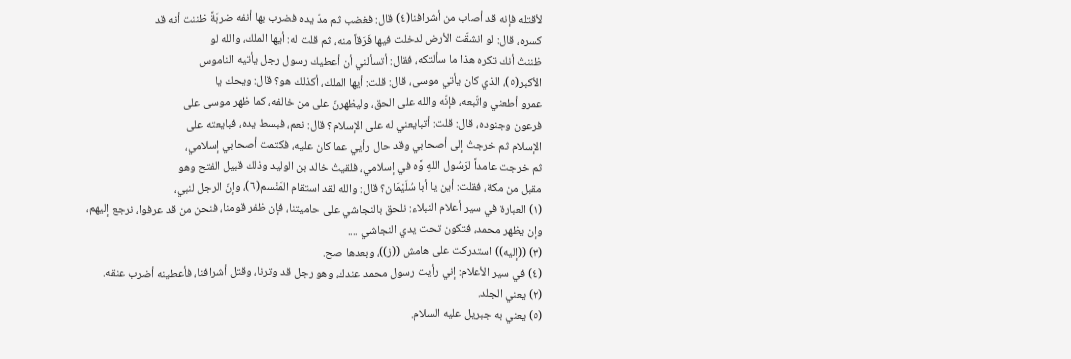لأقتله فإنه قد أصاب من أشرافنا(٤) قال: فغضب ثم مدّ يده فضرب بها أنفه ضربَةً ظننت أنه قد
كسره، قال: لو انشقّت الأرض لدخلت فيها فَرَقاً منه، ثم قلت له: أيها الملك، والله لو
ظننتُ أنك تكره هذا ما سألتكه، فقال: أتسألني أن أعطيك رسول رجل يأتيه الناموس
الأكبر(٥)، الذي كان يأتي موسى، قال: قلت: أيها الملك، أكذلك هو؟ قال: ويحك يا
عمرو أطعني واتّبعه، فإنّه والله على الحق، وليظهرنّ على من خالفه، كما ظهر موسى على
فرعون وجنوده، قال: قلت: أتبايعني له على الإسلام؟ قال: نعم، فبسط يده، فبايعته على
الإسلام ثم خرجتُ إلى أصحابي وقد حال رأيي عما كان عليه، فكتمت أصحابي إسلامي،
ثم خرجت عامداً لرَسُول اللهِ وَّه في إسلامي، فلقيتُ خالد بن الوليد وذلك قبيل الفتح وهو
مقبل من مكة، فقلت: أين يا أبا سُلَيْمَان؟ قال: والله لقد استقام المَنْسم(٦)، وإنّ الرجل لنبي،
(١) العبارة في سير أعلام النبلاء: نلحق بالنجاشي على حاميتنا، فإن ظفر قومنا، فنحن من قد عرفوا، نرجع إليهم،
وإن يظهر محمد، فتكون تحت يدي النجاشي ....
(٣) ((إليه)) استدركت على هامش ((ز))، وبعدها صح.
(٤) في سير الأعلام: إني رأيت رسول محمد عندك، وهو رجل قد وترنا، وقتل أشرافنا، فأعطينه أضرب عنقه.
(٢) يعني الجلد.
(٥) يعني به جبريل عليه السلام.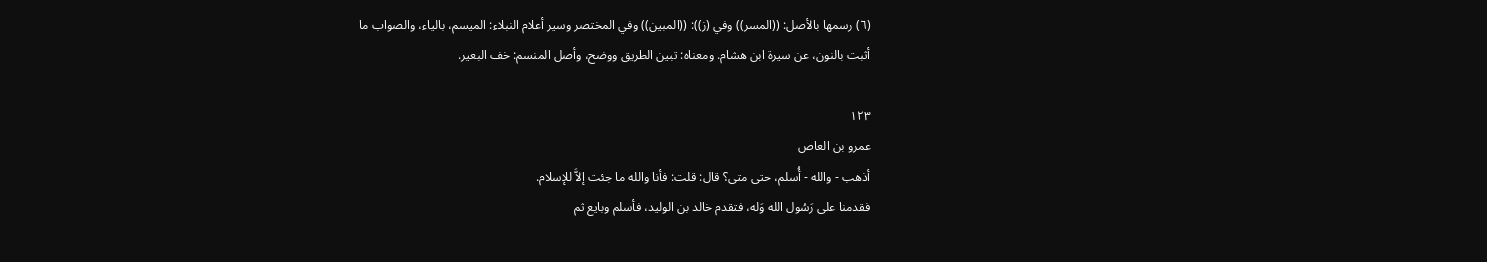(٦) رسمها بالأصل: ((المسر)) وفي (ز)): ((المبين)) وفي المختصر وسير أعلام النبلاء: الميسم، بالياء، والصواب ما
أثبت بالنون، عن سيرة ابن هشام. ومعناه: تبين الطريق ووضح، وأصل المنسم: خف البعير.

١٢٣
عمرو بن العاص
أذهب - والله - أُسلم، حتى متى؟ قال: قلت: فأنا والله ما جئت إلاَّ للإسلام.
فقدمنا على رَسُول الله وَله، فتقدم خالد بن الوليد، فأسلم وبايع ثم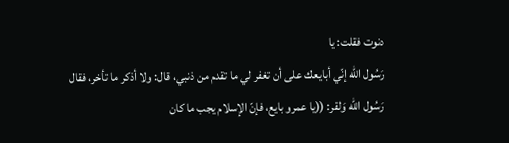دنوت فقلت: يا
رَسُول الله إنّي أبايعك على أن تغفر لي ما تقدم من ذنبي، قال: ولا أذكر ما تأخر، فقال
رَسُول الله وَلقر: ((يا عمرو بايع، فإنّ الإسلام يجب ما كان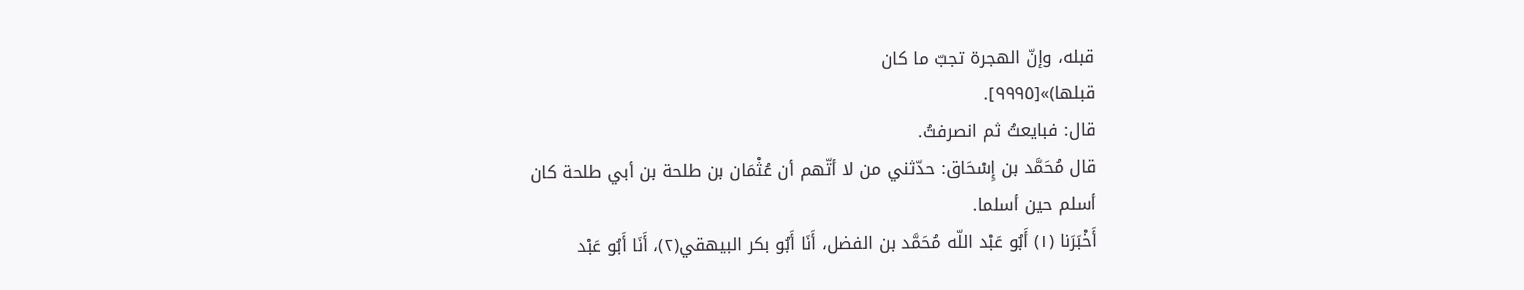قبله، وإنّ الهجرة تجبّ ما كان
قبلها)»[٩٩٩٥].
قال: فبايعتُ ثم انصرفتُ.
قال مُحَمَّد بن إِسْحَاق: حدّثني من لا أتّهم أن عُثْمَان بن طلحة بن أبي طلحة كان
أسلم حین أسلما.
أَخْبَرَنا (١) أَبُو عَبْد اللّه مُحَمَّد بن الفضل، أَنَا أَبُو بكر البيهقي(٢)، أَنَا أَبُو عَبْد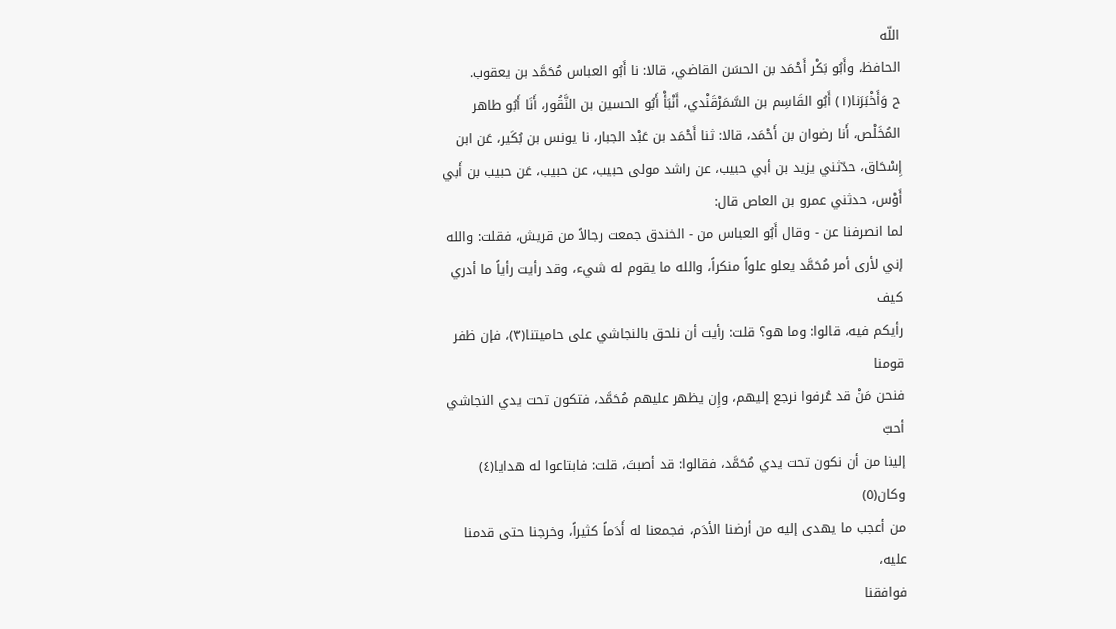اللّه
الحافظ، وأَبُو بَكْر أَحْمَد بن الحسَن القاضي، قالا: نا أَبُو العباس مُحَمَّد بن يعقوب.
ح وَأَخْبَرَنا(١) أَبُو القَاسِم بن السَّمَرْقَنْدي، أَنْبَأْ أَبُو الحسين بن النَّقُور، أَنَا أَبُو طاهر
المُخَلْص، أَنا رضوان بن أَحْمَد، قالا: ثنا أَحْمَد بن عَبْد الجبار، نا يونس بن بُكَير، عَن ابن
إِسْحَاق، حدّثني يزيد بن أبي حبيب، عن راشد مولى حبيب، عن حبيب، عَن حبيب بن أَبي
أَوْس، حدثني عمرو بن العاص قال:
لما انصرفنا عن - وقال أَبُو العباس من - الخندق جمعت رجالاً من قريش، فقلت: والله
إني لأرى أمر مُحَمَّد يعلو علواً منكراً، والله ما يقوم له شيء، وقد رأيت رأياً ما أدري كيف
رأيكم فيه، قالوا: وما هو؟ قلت: رأيت أن نلحق بالنجاشي على حاميتنا(٣)، فإن ظفر قومنا
فنحن مَنْ قد عُرفوا نرجع إليهم، وإِن يظهر عليهم مُحَمَّد، فتكون تحت يدي النجاشي أحبّ
إلينا من أن نكون تحت يدي مُحَمَّد، فقالوا: قد أصبتَ، قلت: فابتاعوا له هدايا(٤) وكان(٥)
من أعجب ما يهدى إليه من أرضنا الأدَم، فجمعنا له أَدَماً كثيراً، وخرجنا حتى قدمنا عليه،
فوافقنا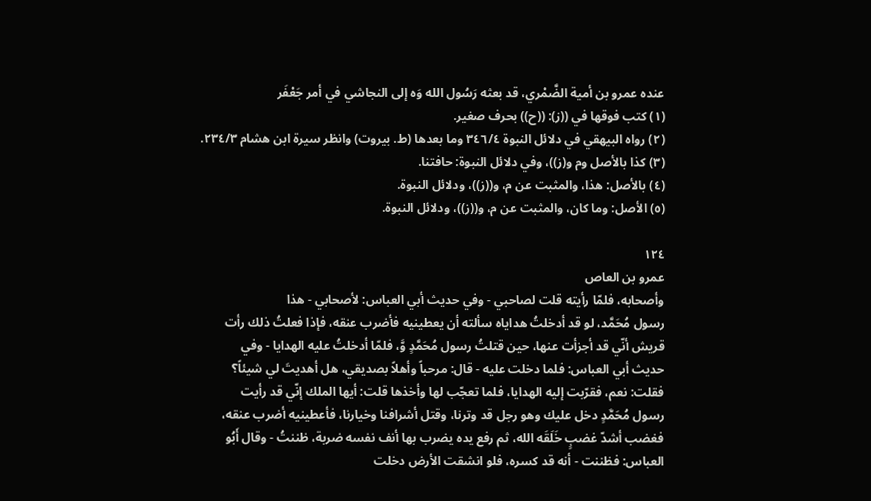عنده عمرو بن أمية الضَّمْري، قد بعثه رَسُول الله وَه إلى النجاشي في أمر جَعْفَر
(١) کتب فوقها في ((ز): ((ح)) بحرف صغير.
(٢) رواه البيهقي في دلائل النبوة ٣٤٦/٤ وما بعدها (ط. بيروت) وانظر سيرة ابن هشام ٢٣٤/٣.
(٣) كذا بالأصل وم و(ز))، وفي دلائل النبوة: حافتنا.
(٤) بالأصل: هذا، والمثبت عن م، و((ز))، ودلائل النبوة.
(٥) الأصل: وما كان، والمثبت عن م، و((ز))، ودلائل النبوة.

١٢٤
عمرو بن العاص
وأصحابه، فلمّا رأيته قلت لصاحبي - وفي حديث أبي العباس: لأصحابي - هذا
رسول مُحَمَّد، لو قد أدخلتُ هداياه سألته أن يعطينيه فأضرب عنقه، فإذا فعلتُ ذلك رأت
قريش أنّي قد أجزأت عنها، حين قتلتُ رسول مُحَمَّدٍ وَّ، فلمّا أدخلتُ عليه الهدايا - وفي
حديث أبي العباس: فلما دخلت عليه - قال: مرحباً وأهلاً بصديقي، هل أهديتَ لي شيئاً؟
فقلت: نعم، فقرّبت إليه الهدايا، فلما تعجّب لها وأخذها قلت: أيها الملك إنّي قد رأيت
رسول مُحَمَّدٍ دخل علیك وهو رجل قد وترنا، وقتل أشرافنا وخيارنا، فأعطینیه أضرب عنقه،
فغضب أشدّ غضبٍ خَلَقَه الله، ثم رفع يده يضرب بها أنف نفسه ضربة، ظننتُ - وقال أَبُو
العباس: فظننت - أنه قد كسره، فلو انشقت الأرض دخلت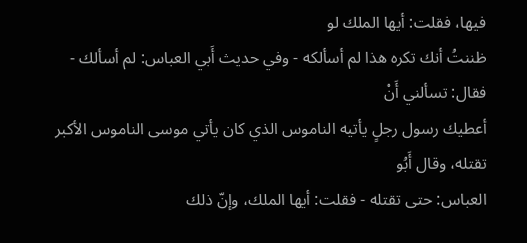فيها، فقلت: أيها الملك لو
ظننتُ أنك تكره هذا لم أسألكه - وفي حديث أَبي العباس: لم أسألك - فقال: تسألني أَنْ
أعطيك رسول رجلٍ يأتيه الناموس الذي كان يأتي موسى الناموس الأكبر تقتله، وقال أَبُو
العباس: حتى تقتله - فقلت: أيها الملك، وإنّ ذلك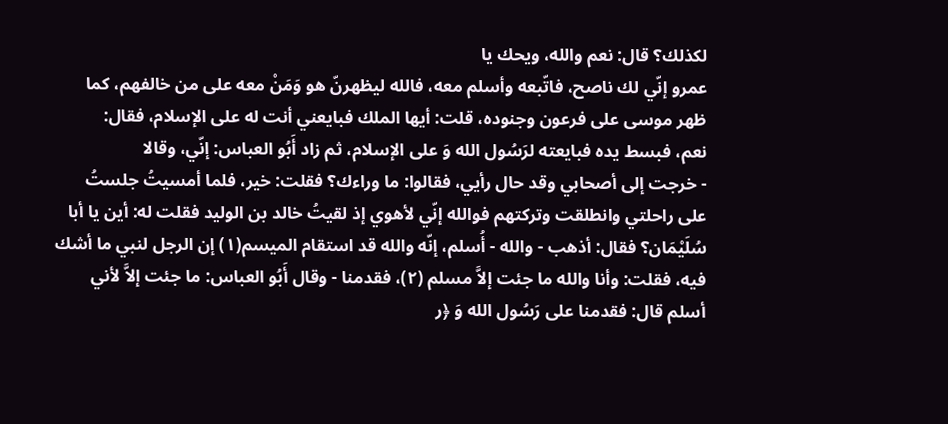لكذلك؟ قال: نعم والله، ويحك يا
عمرو إنّي لك ناصح، فاتّبعه وأسلم معه، فالله ليظهرنّ هو وَمَنْ معه على من خالفهم، كما
ظهر موسى على فرعون وجنوده، قلت: أيها الملك فبايعني أنت له على الإسلام، فقال:
نعم، فبسط يده فبايعته لرَسُول الله وَ على الإسلام، ثم زاد أَبُو العباس: إنّي، وقالا
- خرجت إلى أصحابي وقد حال رأيي، فقالوا: ما وراءك؟ فقلت: خير، فلما أمسيتُ جلستُ
على راحلتي وانطلقت وتركتهم فوالله إنّي لأهوي إذ لقيتُ خالد بن الوليد فقلت له: أین یا أبا
سُلَيْمَان؟ فقال: أذهب - والله - أُسلم، إنّه والله قد استقام الميسم(١) إن الرجل لنبي ما أشك
فيه، فقلت: وأنا والله ما جئت إلاَّ مسلم (٢)، فقدمنا - وقال أَبُو العباس: ما جئت إلاَّ لأني
أسلم قال: فقدمنا على رَسُول الله وَ ﴿ر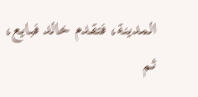المدينة، فتقدم خالد فبايع، ثم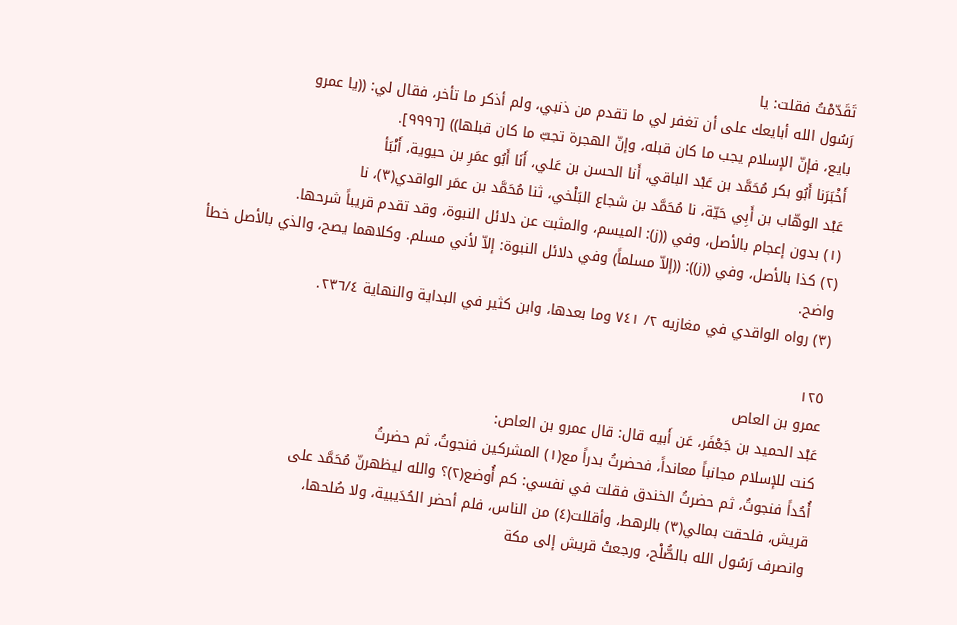تَقَدّمْتُ فقلت: يا
رَسُول الله أبايعك على أن تغفر لي ما تقدم من ذنبي، ولم أذكر ما تأخر، فقال لي: ((يا عمرو
بايع، فإنّ الإسلام يجب ما كان قبله، وإنّ الهجرة تجبّ ما كان قبلها)) [٩٩٩٦].
أَخْبَرَنا أَبُو بكر مُحَمَّد بن عَبْد الباقي، أَنا الحسن بن عَلي، أَنَا أَبُو عمَرِ بن حيوية، أَنْبَأ
عَبْد الوهّاب بن أَبِي حَيّة، نا مُحَمَّد بن شجاع البَلْخي، ثنا مُحَمَّد بن عمَر الواقدي(٣)، نا
(١) بدون إعجام بالأصل، وفي ((ز): الميسم، والمثبت عن دلائل النبوة، وقد تقدم قريباً شرحها.
(٢) كذا بالأصل، وفي ((ز)): ((إلاّ مسلماً) وفي دلائل النبوة: إلاّ لأني مسلم. وكلاهما يصح، والذي بالأصل خطأ
واضح.
(٣) رواه الواقدي في مغازيه ٢/ ٧٤١ وما بعدها، وابن كثير في البداية والنهاية ٢٣٦/٤.

١٢٥
عمرو بن العاص
عَبْد الحميد بن جَعْفَر، عَن أَبيه قال: قال عمرو بن العاص:
كنت للإسلام مجانباً معانداً، فحضرتُ بدراً مع(١) المشركين فنجوتُ، ثم حضرتُ
أُحُداً فنجوتُ، ثم حضرتُ الخندق فقلت في نفسي: كم أُوضع(٢)؟ والله ليظهرنّ مُحَمَّد على
قريش، فلحقت بمالي(٣) بالرهط، وأقللت(٤) من الناس، فلم أحضر الحُدَيبية، ولا صُلحها،
وانصرف رَسُول الله بالصُّلْح، ورجعتْ قريش إلى مكة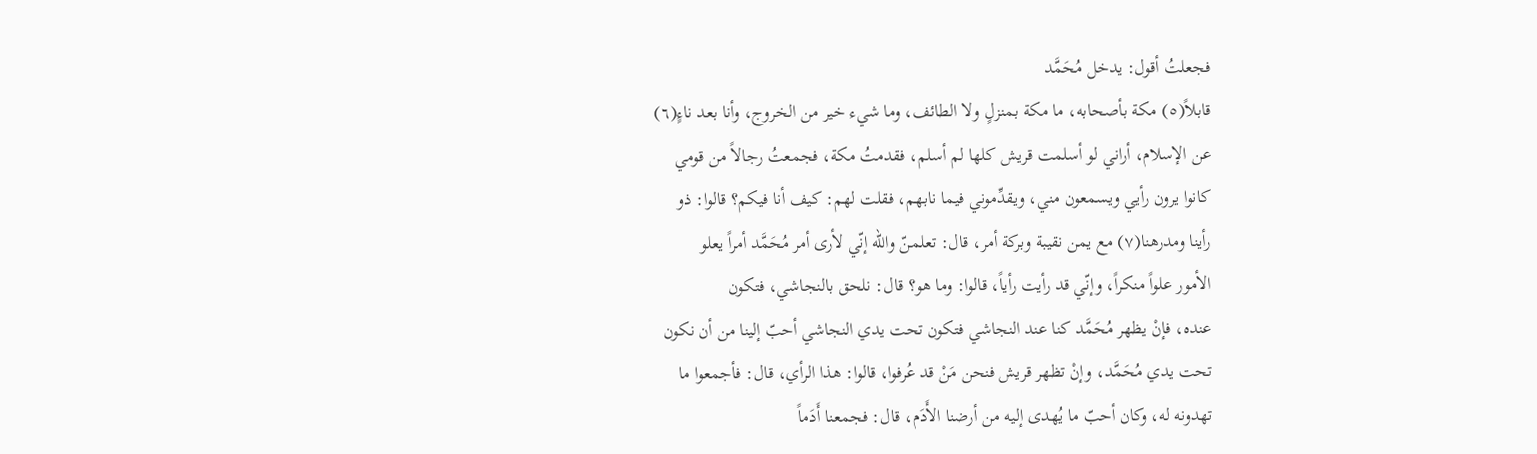فجعلتُ أقول: يدخل مُحَمَّد
قابلاً(٥) مكة بأصحابه، ما مكة بمنزلٍ ولا الطائف، وما شيء خير من الخروج، وأنا بعد ناءٍ(٦)
عن الإسلام، أراني لو أسلمت قريش كلها لم أسلم، فقدمتُ مكة، فجمعتُ رجالاً من قومي
كانوا يرون رأيي ويسمعون مني، ويقدِّموني فيما نابهم، فقلت لهم: كيف أنا فيكم؟ قالوا: ذو
رأينا ومدرهنا(٧) مع يمن نقيبة وبركة أمر، قال: تعلمنّ والله إنّي لأرى أمر مُحَمَّد أمراً يعلو
الأمور علواً منكراً، وإنّي قد رأيت رأياً، قالوا: وما هو؟ قال: نلحق بالنجاشي، فتكون
عنده، فإنْ يظهر مُحَمَّد كنا عند النجاشي فتكون تحت يدي النجاشي أحبّ إلينا من أن نكون
تحت يدي مُحَمَّد، وإنْ تظهر قريش فنحن مَنْ قد عُرفوا، قالوا: هذا الرأي، قال: فأجمعوا ما
تهدونه له، وكان أحبّ ما يُهدى إليه من أرضنا الأَدَم، قال: فجمعنا أَدَماً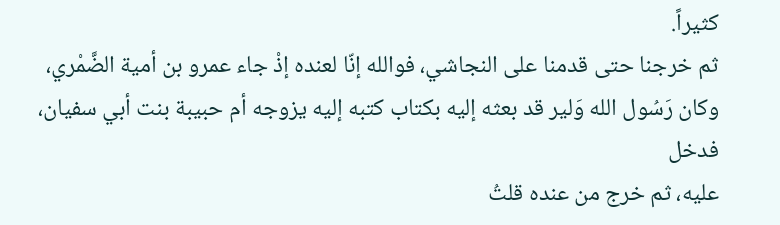كثيراً.
ثم خرجنا حتى قدمنا على النجاشي، فوالله إنّا لعنده إذْ جاء عمرو بن أمية الضَّمْري،
وكان رَسُول الله وَلير قد بعثه إليه بكتاب كتبه إليه يزوجه أم حبيبة بنت أبي سفيان، فدخل
عليه، ثم خرج من عنده قلتُ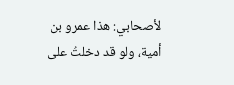لأصحابي: هذا عمرو بن أمية، ولو قد دخلتُ على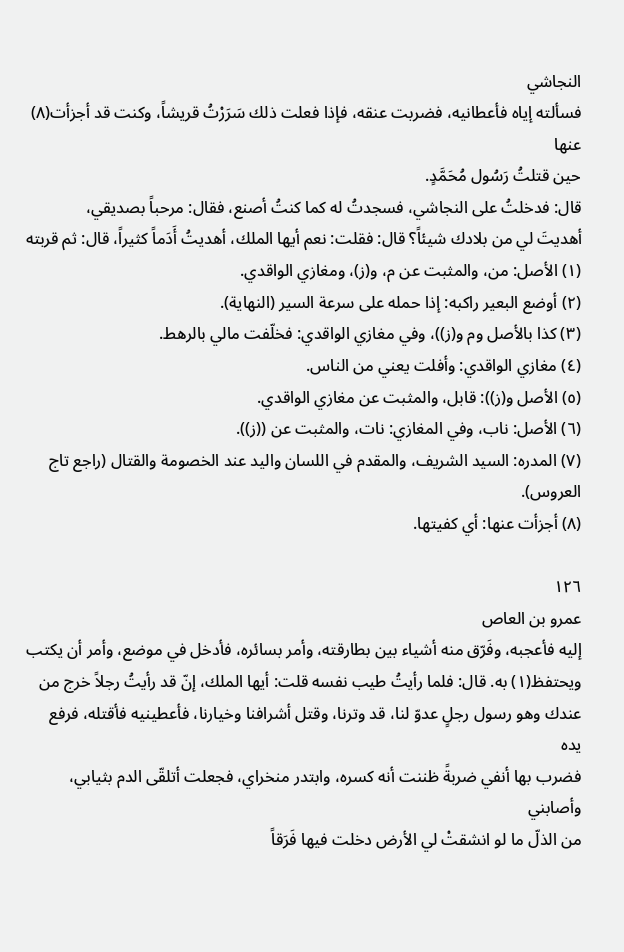النجاشي
فسألته إياه فأعطانيه، فضربت عنقه، فإذا فعلت ذلك سَرَرْتُ قريشاً، وكنت قد أجزأت(٨) عنها
حين قتلتُ رَسُول مُحَمَّدٍ.
قال: فدخلتُ على النجاشي، فسجدتُ له كما كنتُ أصنع، فقال: مرحباً بصديقي،
أهديتَ لي من بلادك شيئاً؟ قال: فقلت: نعم أيها الملك، أهديتُ أَدَماً كثيراً، قال: ثم قربته
(١) الأصل: من، والمثبت عن م، و(ز)، ومغازي الواقدي.
(٢) أوضع البعير راكبه: إذا حمله على سرعة السير (النهاية).
(٣) كذا بالأصل وم و(ز))، وفي مغازي الواقدي: فخلّفت مالي بالرهط.
(٤) مغازي الواقدي: وأفلت يعني من الناس.
(٥) الأصل و(ز)): قابل، والمثبت عن مغازي الواقدي.
(٦) الأصل: ناب، وفي المغازي: نات، والمثبت عن ((ز)).
(٧) المدره: السيد الشريف، والمقدم في اللسان واليد عند الخصومة والقتال (راجع تاج العروس).
(٨) أجزأت عنها: أي كفيتها.

١٢٦
عمرو بن العاص
إليه فأعجبه، وفَرّق منه أشياء بين بطارقته، وأمر بسائره، فأدخل في موضع، وأمر أن يكتب
ويحتفظ(١) به. قال: فلما رأيتُ طيب نفسه قلت: أيها الملك، إنّ قد رأيتُ رجلاً خرج من
عندك وهو رسول رجلٍ عدوّ لنا، قد وترنا، وقتل أشرافنا وخيارنا، فأعطينيه فأقتله، فرفع يده
فضرب بها أنفي ضربةً ظننت أنه كسره، وابتدر منخراي، فجعلت أتلقّى الدم بثيابي، وأصابني
من الذلّ ما لو انشقتْ لي الأرض دخلت فيها فَرَقاً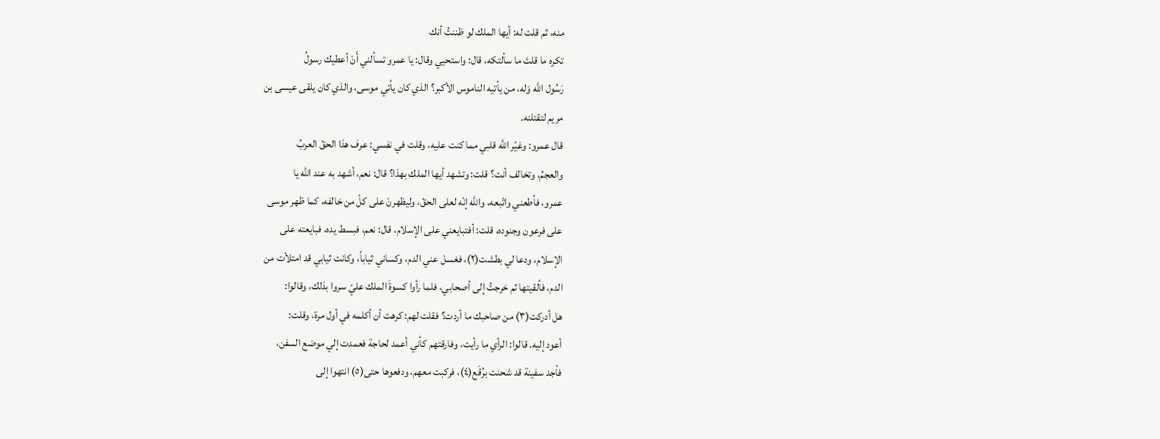منه، ثم قلت له: أيها الملك لو ظننتُ أنك
تكره ما قلتَ ما سألتكه، قال: واستحيي وقال: يا عمرو تسألني أَنْ أعطيك رسولُ
رَسُول الله وَله، من يأتيه الناموس الأكبر؟ الذي كان يأتي موسى، والذي كان يلقى عيسى بن
مریم لتقتلنه.
قال عمرو: وغيّر الله قلبي مما كنت عليه، وقلت في نفسي: عرف هذا الحقّ العربُ
والعجمُ، وتخالف أنت؟ قلت: وتشهد أيها الملك بهذا؟ قال: نعم، أشهد به عند الله يا
عمرو، فأطعني واتّبعه، والله إنّه لعلى الحقّ، وليظهرنْ على كلّ من خالفه، كما ظهر موسى
على فرعون وجنوده، قلت: أفتبايعني على الإسلام، قال: نعم، فبسط يده، فبايعته على
الإسلام، ودعا لي بطشت(٢)، فغسل عني الدم، وكساني ثياباً، وكانت ثيابي قد امتلأت من
الدم، فألقيتها ثم خرجتُ إلى أصحابي، فلما رأوا كسوةَ الملك عليّ سروا بذلك، وقالوا:
هل أدركت(٣) من صاحبك ما أردت؟ فقلت لهم: كرهت أن أكلمه في أول مرة، وقلت:
أعود إليه. قالوا: الرأي ما رأيت، وفارقتهم كأني أعمد لحاجة فعمدت إلي موضع السفن،
فأجد سفينة قد شحنت برُقَع(٤)، فركبت معهم، ودفعوها حتى(٥) انتهوا إلى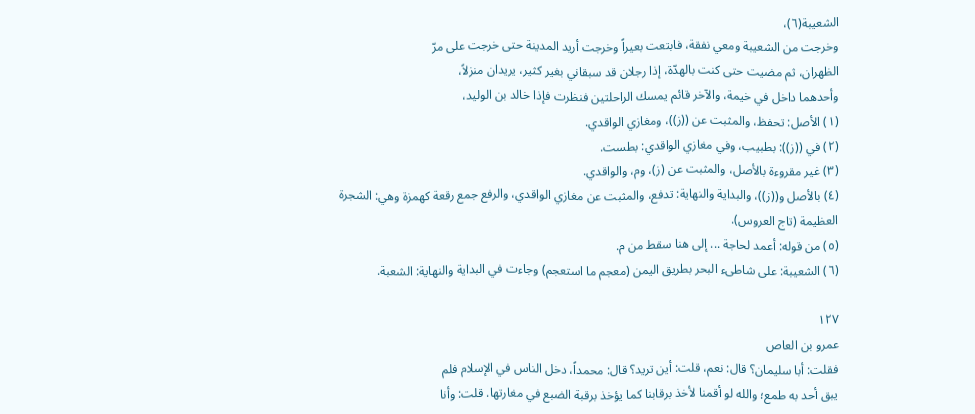الشعيبة(٦)،
وخرجت من الشعيبة ومعي نفقة، فابتعت بعيراً وخرجت أريد المدينة حتى خرجت على مرّ
الظهران، ثم مضيت حتى كنت بالهدّة، إذا رجلان قد سبقاني بغير كثير، يريدان منزلاً،
وأحدهما داخل في خيمة، والآخر قائم يمسك الراحلتين فنظرت فإذا خالد بن الوليد،
(١) الأصل: تحفظ، والمثبت عن ((ز))، ومغازي الواقدي.
(٢) في ((ز)): بطبيب، وفي مغازي الواقدي: بطست.
(٣) غير مقروءة بالأصل، والمثبت عن (ز)، وم، والواقدي.
(٤) بالأصل و((ز))، والبداية والنهاية: تدفع، والمثبت عن مغازي الواقدي، والرفع جمع رقعة كهمزة وهي: الشجرة
العظيمة (تاج العروس).
(٥) من قوله: أعمد لحاجة ... إلى هنا سقط من م.
(٦) الشعيبة: على شاطىء البحر بطريق اليمن (معجم ما استعجم) وجاءت في البداية والنهاية: الشعبة.

١٢٧
عمرو بن العاص
فقلت: أبا سليمان؟ قال: نعم، قلت: أين تريد؟ قال: محمداً، دخل الناس في الإسلام فلم
يبق أحد به طمع؛ والله لو أقمنا لأخذ برقابنا كما يؤخذ برقبة الضبع في مغارتها. قلت: وأنا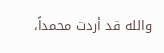والله قد أردت محمداً،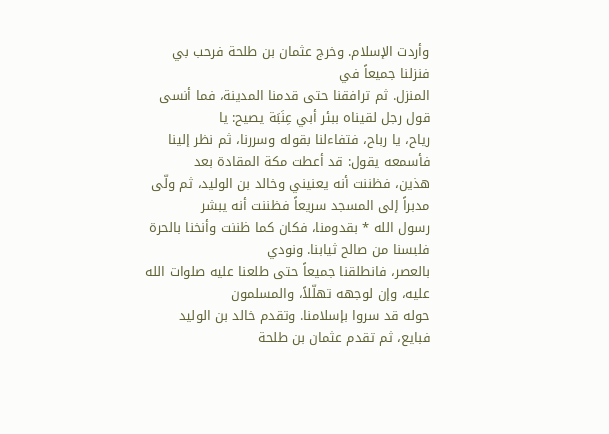وأردت الإسلام. وخرج عثمان بن طلحة فرحب بي فنزلنا جميعاً في
المنزل. ثم ترافقنا حتى قدمنا المدينة، فما أنسى قول رجل لقيناه ببئر أبي عِنَبَة يصيح: یا
رياح، يا رباح، فتفاءلنا بقوله وسررنا، ثم نظر إلينا فأسمعه يقول: قد أعطت مكة المقادة بعد
هذين، فظننت أنه يعنيني وخالد بن الوليد، ثم ولّى مدبراً إلى المسجد سريعاً فظننت أنه يبشر
رسول الله * بقدومنا، فكان كما ظننت وأنخنا بالحرة فلبسنا من صالح ثيابنا. ونودي
بالعصر، فانطلقنا جميعاً حتى طلعنا عليه صلوات الله عليه، وإن لوجهه تهلّلاً، والمسلمون
حوله قد سروا بإسلامنا. وتقدم خالد بن الوليد فبايع، ثم تقدم عثمان بن طلحة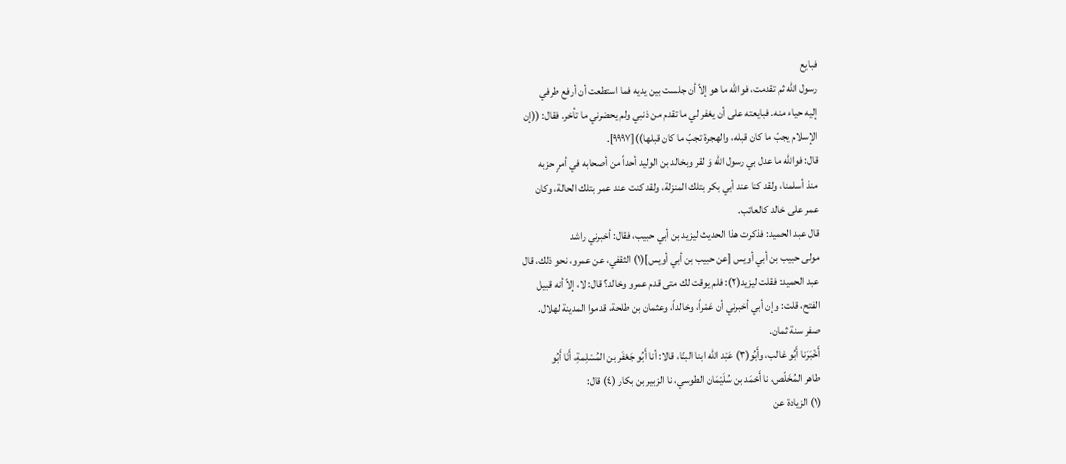فبايع
رسول الله ثم تقدمت، فوالله ما هو إلاّ أن جلست بين يديه فما استطعت أن أرفع طرفي
إليه حياء منه. فبايعته على أن يغفر لي ما تقدم من ذنبي ولم يحضرني ما تأخر. فقال: ((إن
الإسلام يجبّ ما كان قبله، والهجرة تجبّ ما كان قبلها))[٩٩٩٧].
قال: فوالله ما عدل بي رسول الله وَ لقر وبخالد بن الوليد أحداً من أصحابه في أمرٍ حزبه
منذ أسلمنا، ولقد كنا عند أبي بكر بتلك المنزلة، ولقد كنت عند عمر بتلك الحالة، وكان
عمر على خالد كالعاتب.
قال عبد الحميد: فذكرت هذا الحديث ليزيد بن أبي حبيب، فقال: أخبرني راشد
مولى حبيب بن أبي أويس [عن حبيب بن أبي أويس](١) الثقفي، عن عمرو، نحو ذلك، قال
عبد الحميد: فقلت ليزيد(٢): فلم يوقت لك متى قدم عمرو وخالد؟ قال: لا، إلاّ أنه قبيل
الفتح، قلت: وإن أبي أخبرني أن عَمْراً، وخالداً، وعثمان بن طلحة، قدموا المدينة لهلال.
صفر سنة ثمان.
أَخْبَرَنا أَبُو غالب، وأَبُو(٣) عَبْد اللّه ابنا البنّا، قالا: أنا أَبُو جَعْفَر بن المُسْلِمةِ، أَنَا أَبُو
طاهر المُخَلّص، نا أَحْمَد بن سُلَيْمَان الطوسي، نا الزبير بن بكار (٤) قال:
(١) الزيادة عن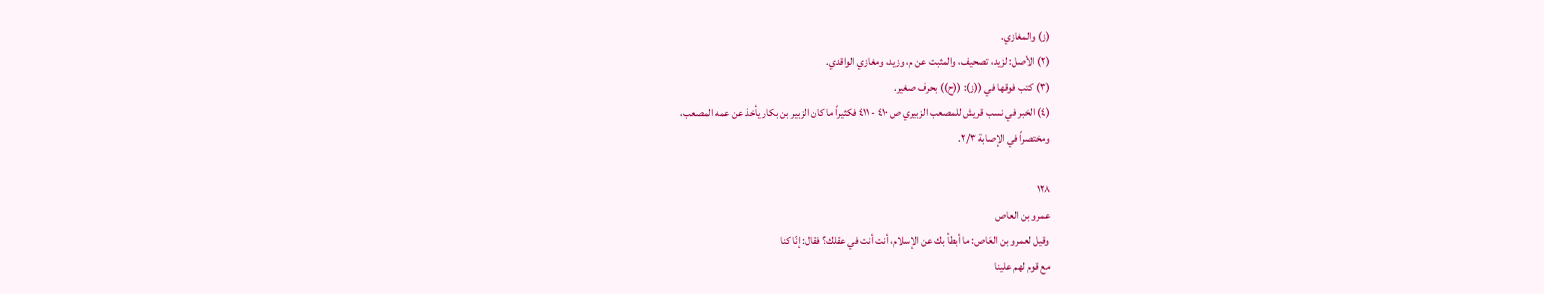(ز) والمغازي.
(٢) الأصل: لزيد، تصحيف، والمثبت عن م، وزيد، ومغازي الواقدي.
(٣) کتب فوقها في ((ز): ((ح)) بحرف صغير.
(٤) الخبر في نسب قريش للمصعب الزبيري ص ٤١٠ - ٤١١ فكثيراً ما كان الزبير بن بكار يأخذ عن عمه المصعب،
ومختصراً في الإصابة ٢/٣.

١٢٨
عمرو بن العاص
وقيل لعمرو بن العَاص: ما أبطأ بك عن الإسلام، أنت أنت في عقلك؟ فقال: إنّا كنا
مع قوم لهم علينا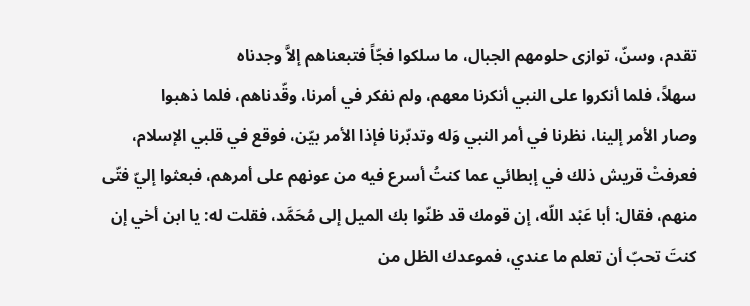تقدم، وسنّ، توازى حلومهم الجبال، ما سلكوا فجّاً فتبعناهم إلاَّ وجدناه
سهلاً، فلما أنكروا على النبي أنكرنا معهم، ولم نفكر في أمرنا، وقّدناهم، فلما ذهبوا
وصار الأمر إلينا، نظرنا في أمر النبي وَله وتدبّرنا فإذا الأمر بيّن، فوقع في قلبي الإسلام،
فعرفتْ قريش ذلك في إبطائي عما كنتُ أسرع فيه من عونهم على أمرهم، فبعثوا إليّ فتّى
منهم، فقال: أبا عَبْد اللّه، إن قومك قد ظنّوا بك الميل إلى مُحَمَّد، فقلت له: يا ابن أخي إن
كنتَ تحبّ أن تعلم ما عندي، فموعدك الظل من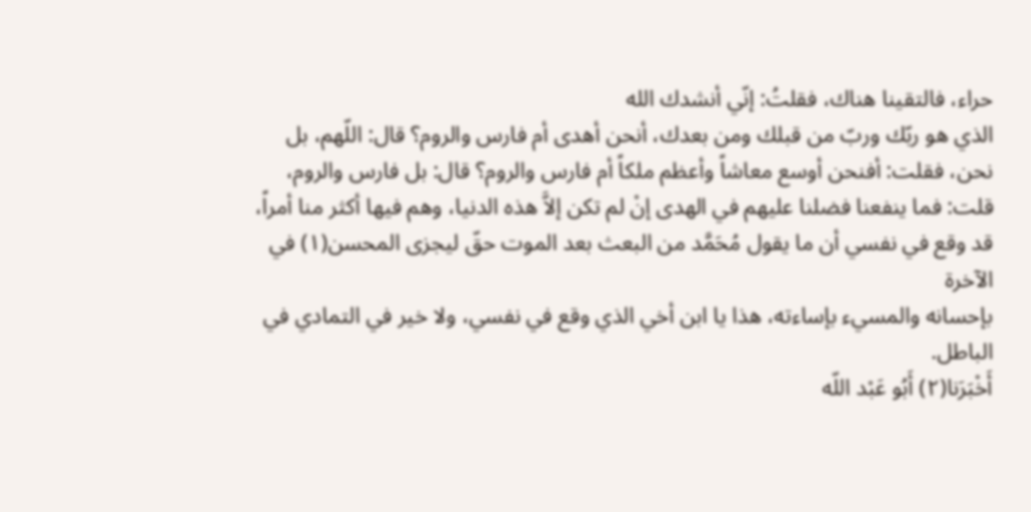حراء، فالتقينا هناك، فقلتُ: إنّي أنشدك الله
الذي هو ربّك وربّ من قبلك ومن بعدك، أنحن أهدى أم فارس والروم؟ قال: اللّهم، بل
نحن، فقلت: أفنحن أوسع معاشاً وأعظم ملكاً أم فارس والروم؟ قال: بل فارس والروم،
قلت: فما ينفعنا فضلنا عليهم في الهدى إنْ لم تكن إلاَّ هذه الدنيا، وهم فيها أكثر منا أمراً،
قد وقع في نفسي أن ما يقول مُحَمَّد من البعث بعد الموت حقّ ليجزى المحسن(١) في الآخرة
بإحسانه والمسيء بإساءته، هذا يا ابن أخي الذي وقع في نفسي، ولا خير في التمادي في
الباطل.
أَخْبَرَنا(٢) أَبُو عَبْد اللّه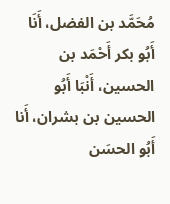مُحَمَّد بن الفضل، أَنَا أَبُو بكر أَحْمَد بن الحسين، أَنْبَا أَبُو
الحسين بن بشران، أَنا أَبُو الحسَن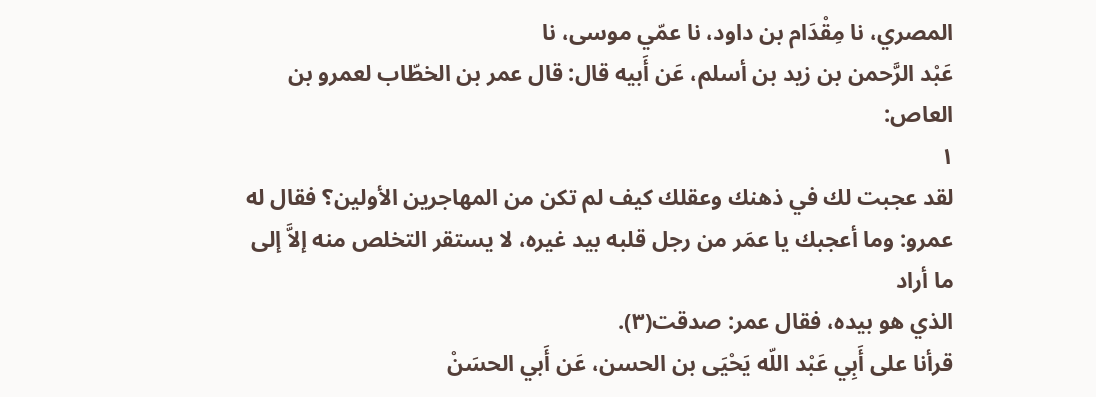المصري، نا مِقْدَام بن داود، نا عمّي موسى، نا
عَبْد الرَّحمن بن زيد بن أسلم، عَن أَبيه قال: قال عمر بن الخطّاب لعمرو بن العاص:
١
لقد عجبت لك في ذهنك وعقلك كيف لم تكن من المهاجرين الأولين؟ فقال له
عمرو: وما أعجبك يا عمَر من رجل قلبه بيد غيره، لا يستقر التخلص منه إلاَّ إلى ما أراد
الذي هو بيده، فقال عمر: صدقت(٣).
قرأنا على أَبِي عَبْد اللّه يَحْيَى بن الحسن، عَن أَبي الحسَنْ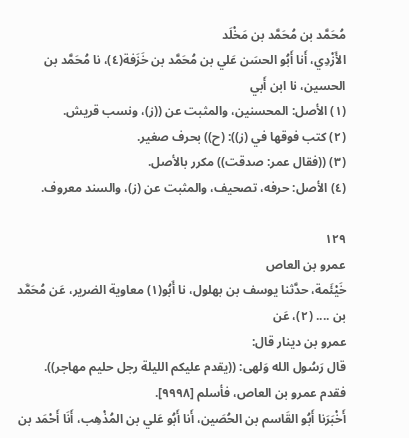مُحَمَّد بن مُحَمَّد بن مَخْلَد
الأَزْدِي، أَنا أَبُو الحسَن عَلي بن مُحَمَّد بن خَزَفة(٤)، نا مُحَمَّد بن الحسين، نا ابن أَبي
(١) الأصل: المحسنين، والمثبت عن ((ز)، ونسب قريش.
(٢) كتب فوقها في (ز)): (ح)) بحرف صغير.
(٣) ((فقال عمر: صدقت)) مكرر بالأصل.
(٤) الأصل: حرفه، تصحيف، والمثبت عن (ز)، والسند معروف.

١٢٩
عمرو بن العاص
خَيْئَمة، حدَّثنا يوسف بن بهلول، نا أَبُو(١) معاوية الضرير، عَن مُحَمَّد بن .... (٢)، عَن
عمرو بن دينار قال:
قال رَسُول الله وَلهى: ((يقدم عليكم الليلة رجل حليم مهاجر)).
فقدم عمرو بن العاص، فأسلم [٩٩٩٨].
أَخْبَرَنا أَبُو القَاسم بن الحُصَين، أَنا أَبُو عَلي بن المُذْهِب، أَنَا أَحْمَد بن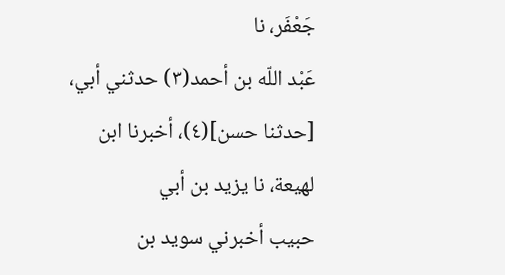جَعْفَر، نا
عَبْد اللّه بن أحمد(٣) حدثني أبي، [حدثنا حسن](٤)، أخبرنا ابن لهيعة، نا يزيد بن أبي
حبيب أخبرني سويد بن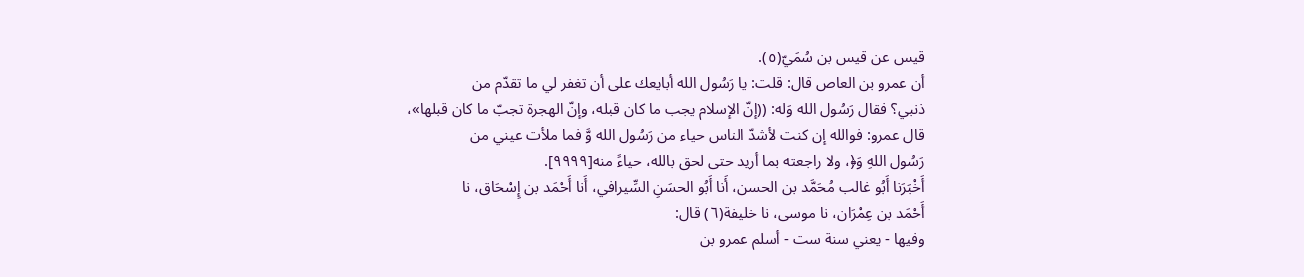قيس عن قيس بن سُمَيّ(٥).
أن عمرو بن العاص قال: قلت: يا رَسُول الله أبايعك على أن تغفر لي ما تقدّم من
ذنبي؟ فقال رَسُول الله وَله: ((إنّ الإسلام يجب ما كان قبله، وإنّ الهجرة تجبّ ما كان قبلها»،
قال عمرو: فوالله إن كنت لأشدّ الناس حياء من رَسُول الله وَّ فما ملأت عيني من
رَسُول اللهِ وَ﴿، ولا راجعته بما أريد حتى لحق بالله، حياءً منه[٩٩٩٩].
أَخْبَرَنا أَبُو غالب مُحَمَّد بن الحسن، أَنا أَبُو الحسَنِ السِّيرافي، أَنا أَحْمَد بن إِسْحَاق، نا
أَحْمَد بن عِمْرَان، نا موسی، نا خليفة(٦) قال:
وفيها - يعني سنة ست - أسلم عمرو بن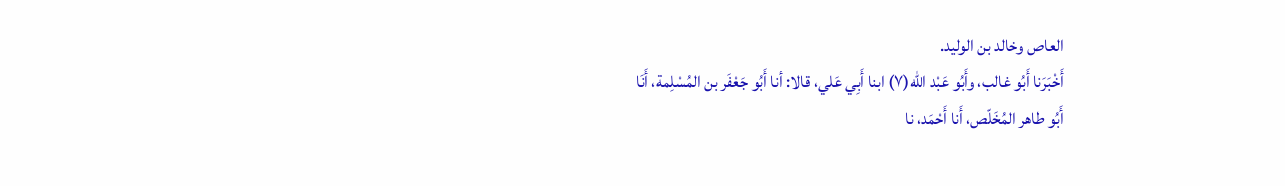العاص وخالد بن الوليد.
أَخْبَرَنا أَبُو غالب، وأَبُو عَبْد اللّه(٧) ابنا أَبِي عَلي، قالا: أنا أَبُو جَعْفَر بن المُسْلِمة، أَنَا
أَبُو طاهر المُخَلّص، أَنا أَحْمَد، نا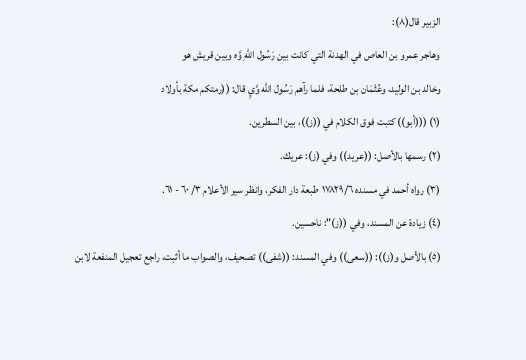الزبير قال(٨):
وهاجر عمرو بن العاص في الهدنة التي كانت بين رَسُول اللهِ وَّه وبين قريش هو
وخالد بن الوليد، وعُثْمَان بن طلحة، فلما رآهم رَسُول الله وَّيِ قال: ((رمتكم مكة بأولاد
(١) (((أبو)) كتبت فوق الكلام في ((ز))، بين السطرين.
(٢) رسمها بالأصل: ((عريد)) وفي (ز): عريك.
(٣) رواه أحمد في مسنده ١٧٨٢٩/٦ طبعة دار الفكر، وانظر سير الأعلام ٣/ ٦٠ - ٦١.
(٤) زيادة عن المسند، وفي ((ز)": ناحسين.
(٥) بالأصل و(ز)): ((سعى)) وفي المسند: ((شفى)) تصحيف، والصواب ما أثبت، راجع تعجيل المنفعة لابن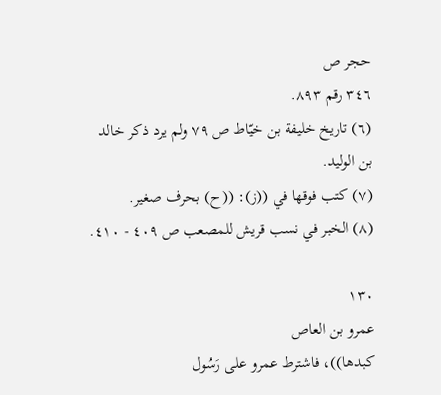حجر ص
٣٤٦ رقم ٨٩٣.
(٦) تاريخ خليفة بن خيّاط ص ٧٩ ولم يرد ذكر خالد بن الوليد.
(٧) کتب فوقها في ((ز): ((ح) بحرف صغير.
(٨) الخبر في نسب قريش للمصعب ص ٤٠٩ - ٤١٠.

١٣٠
عمرو بن العاص
كبدها))، فاشترط عمرو على رَسُول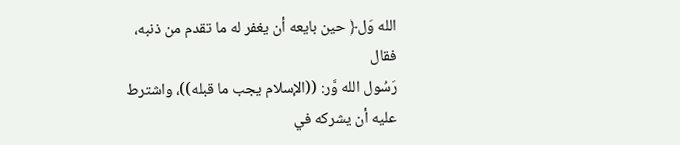الله وَل﴿ حين بايعه أن يغفر له ما تقدم من ذنبه، فقال
رَسُول الله وَّر: ((الإسلام يجب ما قبله))، واشترط عليه أن يشركه في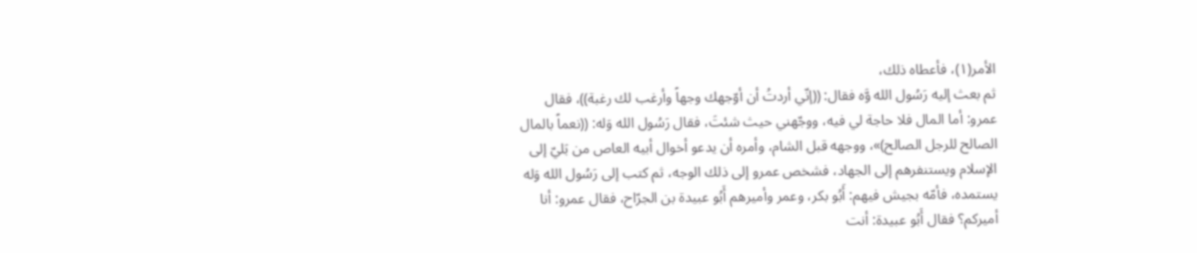الأمر(١)، فأعطاه ذلك،
ثم بعث إليه رَسُول الله وَّه فقال: ((إنّي أردتُ أن أوّجهك وجهاً وأرغب لك رغبة))، فقال
عمرو: أما المال فلا حاجة لي فيه، ووجّهني حيث شئتَ، فقال رَسُول الله وَله: ((نعماً بالمال
الصالح للرجل الصالح)»، ووجهه قبل الشام، وأمره أن يدعو أخوال أبيه العاص من بَليّ إلى
الإسلام ويستنفرهم إلى الجهاد، فشخص عمرو إلى ذلك الوجه، ثم كتب إلى رَسُول الله وَله
يستمده، فأمّه بجيش فيهم: أَبُو بكر، وعمر وأميرهم أَبُو عبيدة بن الجرّاح، فقال عمرو: أنا
أميركم؟ فقال أَبُو عبيدة: أنت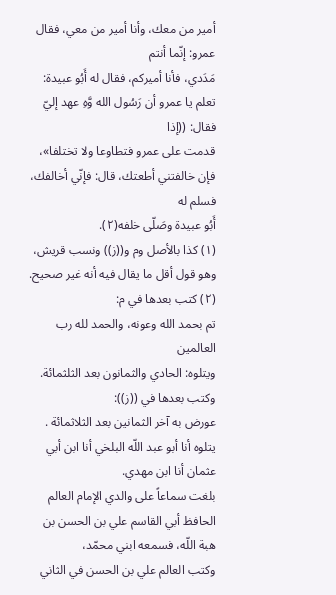أمير من معك، وأنا أمير من معي، فقال عمرو: إنّما أنتم
مَدَدي، فأنا أميركم، فقال له أَبُو عبيدة: تعلم يا عمرو أن رَسُول الله وَّهِ عهد إليّ فقال: ((إذا
قدمت على عمرو فتطاوعا ولا تختلفا»، فإن خالفتني أطعتك، قال: فإنّي أخالفك، فسلم له
أَبُو عبيدة وصَلّى خلفه(٢).
(١) كذا بالأصل وم و((ز)) ونسب قريش، وهو قول أقل ما يقال فيه أنه غير صحيح.
(٢) کتب بعدها في م:
تم بحمد الله وعونه، والحمد لله رب العالمين
ويتلوه: الحادي والثمانون بعد الثلثمائة.
وکتب بعدها في ((ز)):
عورض به آخر الثمانين بعد الثلاثمائة .
يتلوه أنا أبو عبد اللّه البلخي أنا ابن أبي عثمان أنا ابن مهدي.
بلغت سماعاً على والدي الإمام العالم الحافظ أبي القاسم علي بن الحسن بن هبة اللّه، فسمعه ابني محمّد،
وكتب العالم علي بن الحسن في الثاني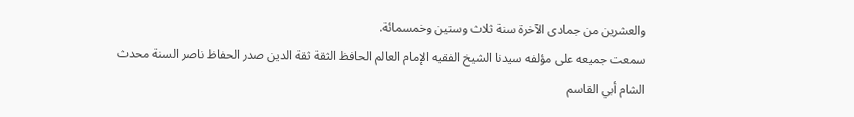والعشرين من جمادى الآخرة سنة ثلاث وستين وخمسمائة.
سمعت جميعه على مؤلفه سيدنا الشيخ الفقيه الإمام العالم الحافظ الثقة ثقة الدين صدر الحفاظ ناصر السنة محدث
الشام أبي القاسم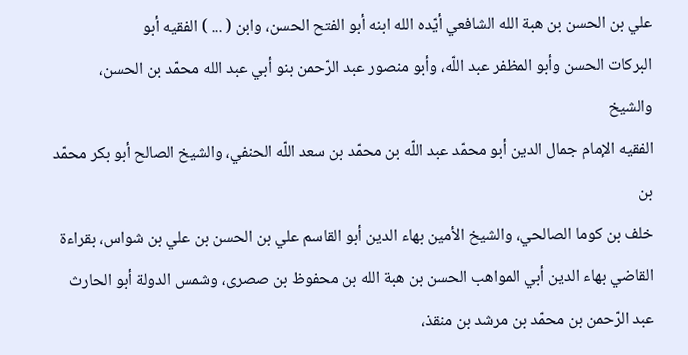علي بن الحسن بن هبة الله الشافعي أيّده الله ابنه أبو الفتح الحسن، وابن ( ... ) الفقيه أبو
البركات الحسن وأبو المظفر عبد اللّه، وأبو منصور عبد الرّحمن بنو أبي عبد الله محمّد بن الحسن، والشيخ
الفقيه الإمام جمال الدين أبو محمّد عبد اللّه بن محمّد بن سعد اللّه الحنفي، والشيخ الصالح أبو بكر محمّد بن
خلف بن كوما الصالحي، والشيخ الأمين بهاء الدين أبو القاسم علي بن الحسن بن علي بن شواس، بقراءة
القاضي بهاء الدين أبي المواهب الحسن بن هبة الله بن محفوظ بن صصرى، وشمس الدولة أبو الحارث
عبد الرّحمن بن محمّد بن مرشد بن منقذ،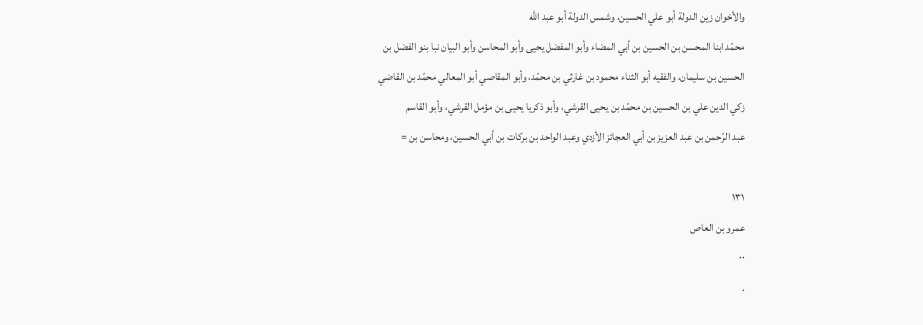والأخوان زين الدولة أبو علي الحسين، وشمس الدولة أبو عبد الله
محمّد ابنا المحسن بن الحسين بن أبي المضاء وأبو المفضل يحيى وأبو المحاسن وأبو البيان نبا بنو الفضل بن
الحسين بن سليمان، والفقيه أبو الثناء محمود بن غارثي بن محمّد، وأبو المقاصي أبو المعالي محمّد بن القاضي
زكي الدين علي بن الحسين بن محمّد بن يحيى القرشي، وأبو ذكريا يحيى بن مؤمل القرشي، وأبو القاسم
عبد الرّحمن بن عبد العزيز بن أبي العجائز الأزدي وعبد الواحد بن بركات بن أبي الحسين، ومحاسن بن =

١٣١
عمرو بن العاص
٠٠
.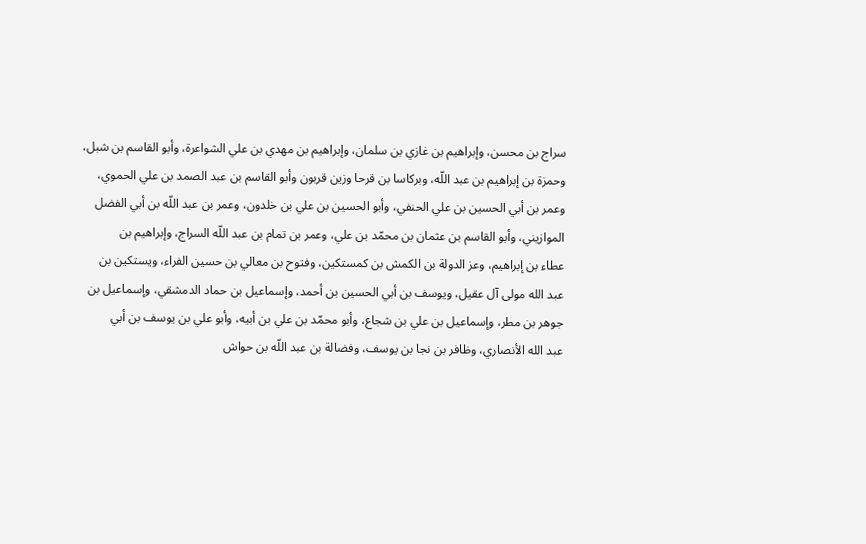سراج بن محسن، وإبراهيم بن غازي بن سلمان، وإبراهيم بن مهدي بن علي الشواعرة، وأبو القاسم بن شبل،
وحمزة بن إبراهيم بن عبد اللّه، وبركاسا بن قرحا وزين قربون وأبو القاسم بن عبد الصمد بن علي الحموي،
وعمر بن أبي الحسين بن علي الحنفي، وأبو الحسين بن علي بن خلدون، وعمر بن عبد اللّه بن أبي الفضل
الموازيني، وأبو القاسم بن عثمان بن محمّد بن علي، وعمر بن تمام بن عبد اللّه السراج، وإبراهيم بن
عطاء بن إبراهيم، وعز الدولة بن الكمش بن كمستكين، وفتوح بن معالي بن حسين الفراء، ويستكين بن
عبد الله مولى آل عقيل، ويوسف بن أبي الحسين بن أحمد، وإسماعيل بن حماد الدمشقي، وإسماعيل بن
جوهر بن مطر، وإسماعيل بن علي بن شجاع، وأبو محمّد بن علي بن أبيه، وأبو علي بن يوسف بن أبي
عبد الله الأنصاري، وظافر بن نجا بن يوسف، وفضالة بن عبد اللّه بن حواش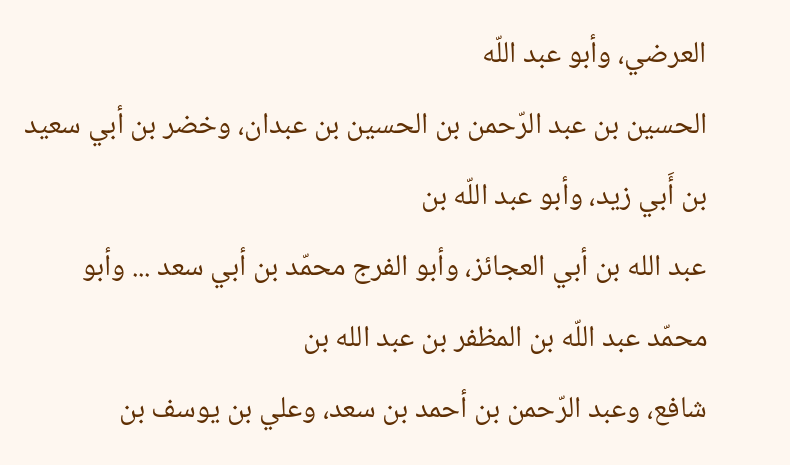العرضي، وأبو عبد اللّه
الحسين بن عبد الرّحمن بن الحسين بن عبدان، وخضر بن أبي سعيد بن أَبي زيد، وأبو عبد اللّه بن
عبد الله بن أبي العجائز، وأبو الفرج محمّد بن أبي سعد ... وأبو محمّد عبد اللّه بن المظفر بن عبد الله بن
شافع، وعبد الرّحمن بن أحمد بن سعد، وعلي بن يوسف بن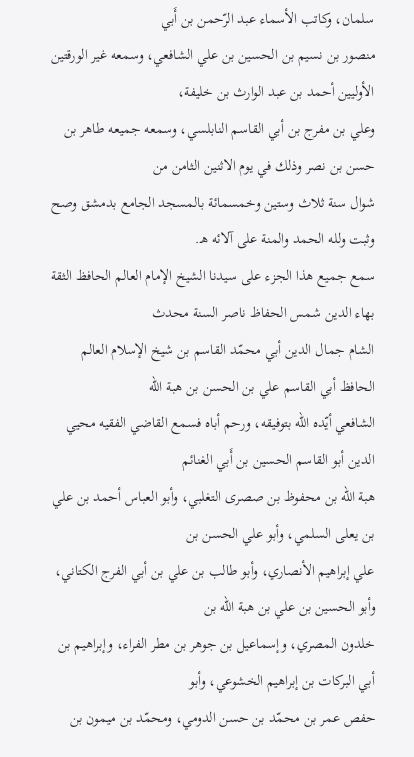سلمان، وكاتب الأسماء عبد الرّحمن بن أَبي
منصور بن نسيم بن الحسين بن علي الشافعي، وسمعه غير الورقتين الأوليين أحمد بن عبد الوارث بن خليفة،
وعلي بن مفرج بن أبي القاسم النابلسي، وسمعه جميعه طاهر بن حسن بن نصر وذلك في يوم الاثنين الثامن من
شوال سنة ثلاث وستين وخمسمائة بالمسجد الجامع بدمشق وصح وثبت ولله الحمد والمنة على آلائه هـ.
سمع جميع هذا الجزء على سيدنا الشيخ الإمام العالم الحافظ الثقة بهاء الدين شمس الحفاظ ناصر السنة محدث
الشام جمال الدين أبي محمّد القاسم بن شيخ الإسلام العالم الحافظ أبي القاسم علي بن الحسن بن هبة الله
الشافعي أيّده الله بتوفيقه، ورحم أباه فسمع القاضي الفقيه محيي الدين أبو القاسم الحسين بن أَبي الغنائم
هبة الله بن محفوظ بن صصرى التغلبي، وأبو العباس أحمد بن علي بن يعلى السلمي، وأبو علي الحسن بن
علي إبراهيم الأنصاري، وأبو طالب بن علي بن أبي الفرج الكتاني، وأبو الحسين بن علي بن هبة الله بن
خلدون المصري، وإسماعيل بن جوهر بن مطر الفراء، وإبراهيم بن أبي البركات بن إبراهيم الخشوعي، وأبو
حفص عمر بن محمّد بن حسن الدومي، ومحمّد بن ميمون بن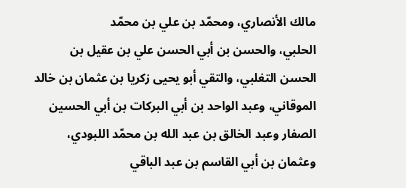مالك الأنصاري، ومحمّد بن علي بن محمّد
الحلبي، والحسن بن أبي الحسن علي بن عقيل بن الحسن التغلبي، والتقي أبو يحيى زكريا بن عثمان بن خالد
الموقاني، وعبد الواحد بن أبي البركات بن أبي الحسين الصفار وعبد الخالق بن عبد الله بن محمّد اللبودي،
وعثمان بن أبي القاسم بن عبد الباقي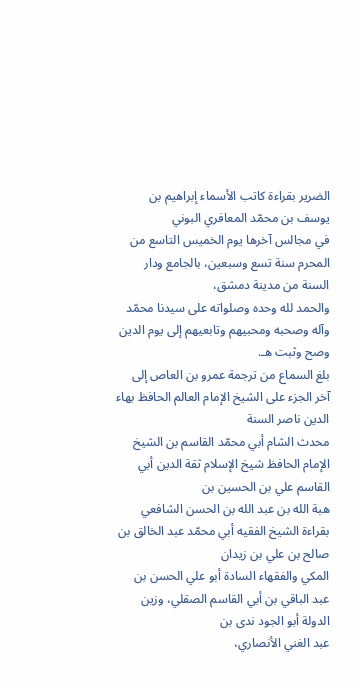الضرير بقراءة كاتب الأسماء إبراهيم بن يوسف بن محمّد المعافري البوني
في مجالس آخرها يوم الخميس التاسع من المحرم سنة تسع وسبعين، بالجامع ودار السنة من مدينة دمشق،
والحمد لله وحده وصلواته على سيدنا محمّد وآله وصحبه ومحبيهم وتابعيهم إلى يوم الدين وصح وثبت هـ.
بلغ السماع من ترجمة عمرو بن العاص إلى آخر الجزء على الشيخ الإمام العالم الحافظ بهاء الدين ناصر السنة
محدث الشام أبي محمّد القاسم بن الشيخ الإمام الحافظ شيخ الإسلام ثقة الدين أبي القاسم علي بن الحسين بن
هبة الله بن عبد الله بن الحسن الشافعي بقراءة الشيخ الفقيه أبي محمّد عبد الخالق بن صالح بن علي بن زيدان
المكي والفقهاء السادة أبو علي الحسن بن عبد الباقي بن أبي القاسم الصقلي، وزين الدولة أبو الجود ندى بن
عبد الغني الأنصاري،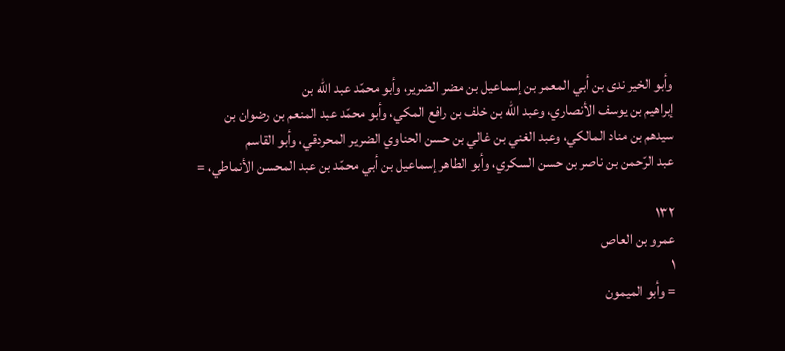وأبو الخير ندى بن أبي المعمر بن إسماعيل بن مضر الضرير، وأبو محمّد عبد اللّه بن
إبراهيم بن يوسف الأنصاري، وعبد اللّه بن خلف بن رافع المكي، وأبو محمّد عبد المنعم بن رضوان بن
سيدهم بن مناد المالكي، وعبد الغني بن غالي بن حسن الحناوي الضرير المحردقي، وأبو القاسم
عبد الرّحمن بن ناصر بن حسن السكري، وأبو الطاهر إسماعيل بن أبي محمّد بن عبد المحسن الأنماطي، =

١٣٢
عمرو بن العاص
١
= وأبو الميمون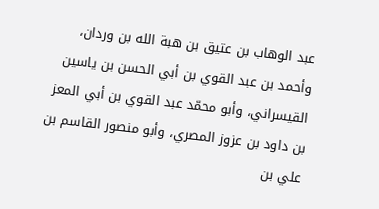عبد الوهاب بن عتيق بن هبة الله بن وردان، وأحمد بن عبد القوي بن أبي الحسن بن ياسين
القيسراني، وأبو محمّد عبد القوي بن أبي المعز بن داود بن عزوز المصري، وأبو منصور القاسم بن علي بن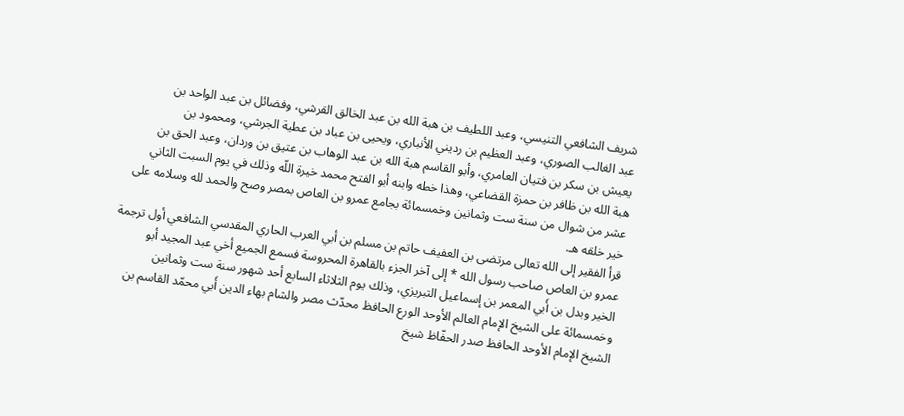شريف الشافعي التنيسي، وعبد اللطيف بن هبة الله بن عبد الخالق القرشي، وفضائل بن عبد الواحد بن
عبد الغالب الصوري، وعبد العظيم بن رديني الأنباري، ويحيى بن عباد بن عطية الجرشي، ومحمود بن
يعيش بن سكر بن فتيان العامري، وأبو القاسم هبة الله بن عبد الوهاب بن عتيق بن وردان، وعبد الحق بن
هبة الله بن ظافر بن حمزة القضاعي، وهذا خطه وابنه أبو الفتح محمد خيرة اللّه وذلك في يوم السبت الثاني
عشر من شوال من سنة ست وثمانين وخمسمائة بجامع عمرو بن العاص بمصر وصح والحمد لله وسلامه على
خير خلقه هـ.
قرأ الفقير إلى الله تعالى مرتضى بن العفيف حاتم بن مسلم بن أبي العرب الحاري المقدسي الشافعي أول ترجمة
عمرو بن العاص صاحب رسول الله * إلى آخر الجزء بالقاهرة المحروسة فسمع الجميع أخي عبد المجيد أبو
الخير وبدل بن أَبي المعمر بن إسماعيل التبريزي، وذلك يوم الثلاثاء السابع أحد شهور سنة ست وثمانين
وخمسمائة على الشيخ الإمام العالم الأوحد الورع الحافظ محدّث مصر والشام بهاء الدين أَبي محمّد القاسم بن
الشيخ الإمام الأوحد الحافظ صدر الحفّاظ شيخ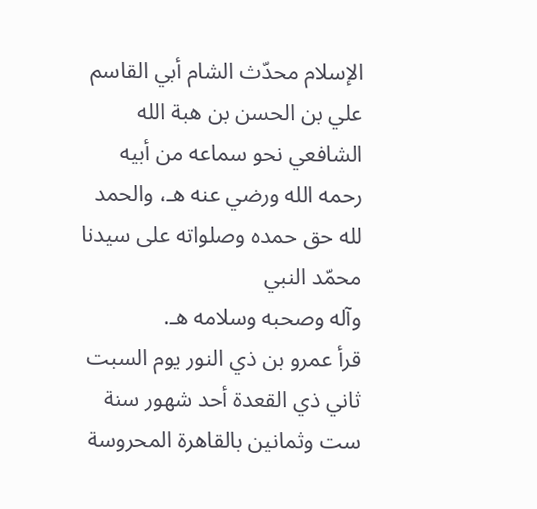الإسلام محدّث الشام أبي القاسم علي بن الحسن بن هبة الله
الشافعي نحو سماعه من أبيه رحمه الله ورضي عنه هـ، والحمد لله حق حمده وصلواته على سيدنا محمّد النبي
وآله وصحبه وسلامه هـ.
قرأ عمرو بن ذي النور يوم السبت ثاني ذي القعدة أحد شهور سنة ست وثمانين بالقاهرة المحروسة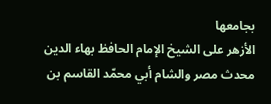بجامعها
الأزهر على الشيخ الإمام الحافظ بهاء الدين محدث مصر والشام أبي محمّد القاسم بن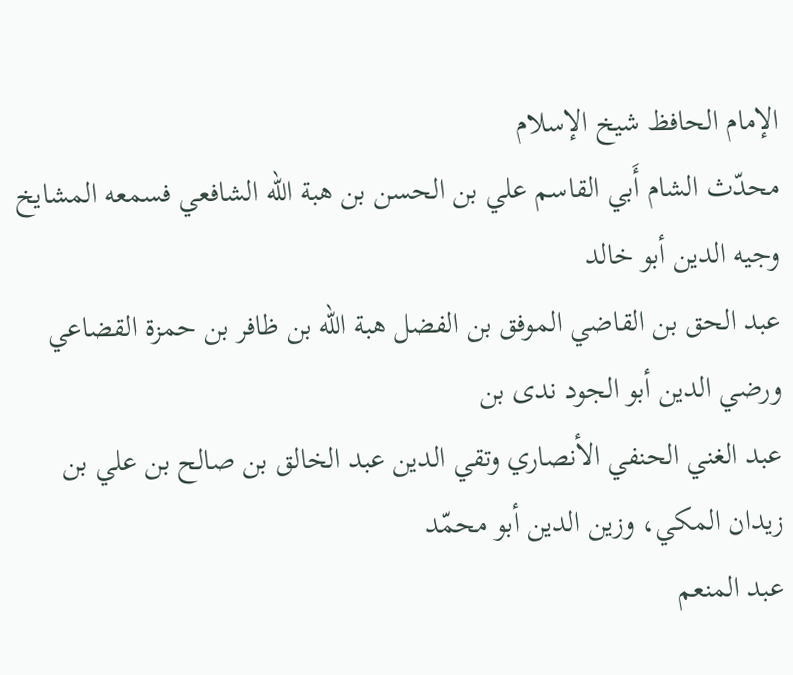الإمام الحافظ شيخ الإسلام
محدّث الشام أَبي القاسم علي بن الحسن بن هبة اللّه الشافعي فسمعه المشايخ وجيه الدين أبو خالد
عبد الحق بن القاضي الموفق بن الفضل هبة الله بن ظافر بن حمزة القضاعي ورضي الدين أبو الجود ندى بن
عبد الغني الحنفي الأنصاري وتقي الدين عبد الخالق بن صالح بن علي بن زيدان المكي، وزين الدين أبو محمّد
عبد المنعم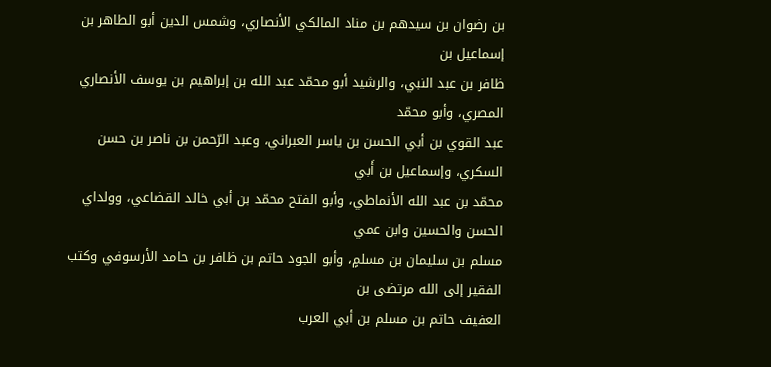بن رضوان بن سيدهم بن مناد المالكي الأنصاري، وشمس الدين أبو الطاهر بن إسماعيل بن
ظافر بن عبد النبي، والرشيد أبو محمّد عبد الله بن إبراهيم بن يوسف الأنصاري المصري، وأبو محمّد
عبد القوي بن أبي الحسن بن ياسر العبراني، وعبد الرّحمن بن ناصر بن حسن السكري، وإسماعيل بن أَبي
محمّد بن عبد الله الأنماطي، وأبو الفتح محمّد بن أبي خالد القضاعي، وولداي الحسن والحسين وابن عمي
مسلم بن سليمان بن مسلمٍ، وأبو الجود حاتم بن ظافر بن حامد الأرسوفي وكتب الفقير إلى الله مرتضى بن
العفيف حاتم بن مسلم بن أبي العرب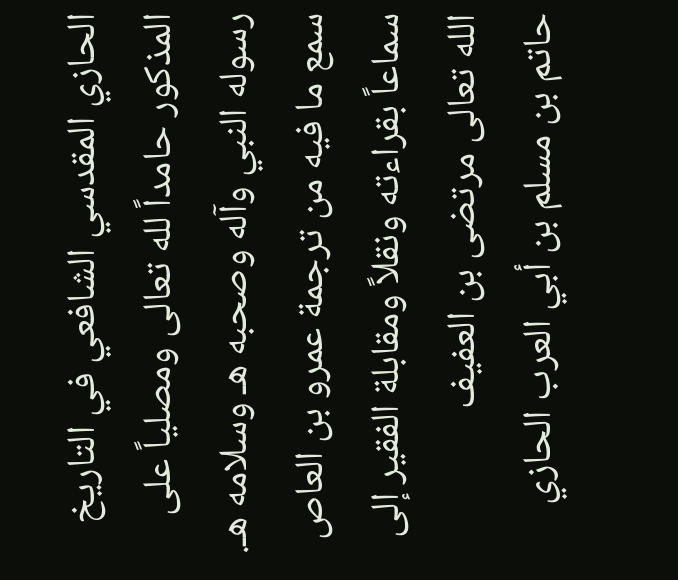الحازي المقدسي الشافعي في التاريخ المذكور حامداً لله تعالى ومصلياً على
رسوله النبي وآله وصحبه هـ وسلامه هـ.
سمع ما فيه من ترجمة عمرو بن العاص سماعاً بقراءته ونقلاً ومقابلة الفقير إلى الله تعالى مرتضى بن العفيف
حاتم بن مسلم بن أبي العرب الحازي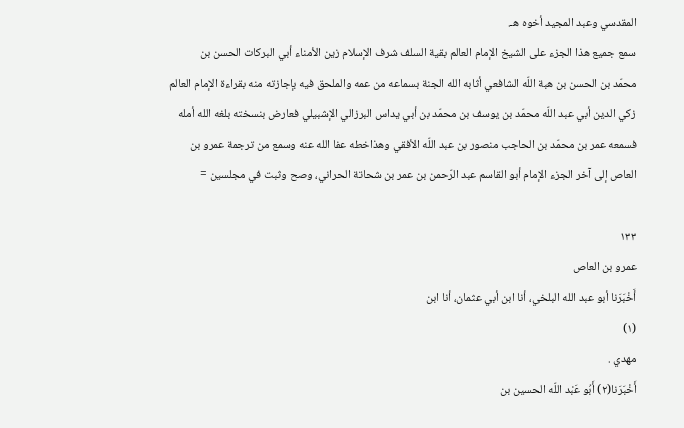المقدسي وعبد المجيد أخوه هـ.
سمع جميع هذا الجزء على الشيخ الإمام العالم بقية السلف شرف الإسلام زين الأمناء أبي البركات الحسن بن
محمّد بن الحسن بن هبة اللّه الشافعي أثابه الله الجنة بسماعه من عمه والملحق فيه بإجازته منه بقراءة الإمام العالم
زكي الدين أبي عبد اللّه محمّد بن يوسف بن محمّد بن أبي يداس البرزالي الإشبيلي فعارض بنسخته بلغه الله أمله
فسمعه عمر بن محمّد بن الحاجب منصور بن عبد اللّه الأفقي وهذاخطه عفا الله عنه وسمع من ترجمة عمرو بن
العاص إلى آخر الجزء الإمام أبو القاسم عبد الرّحمن بن عمر بن شحاتة الحراني، وصح وثبت في مجلسين =

١٣٣
عمرو بن العاص
أَخْبَرَنا أبو عبد الله البلخي، أنا ابن أبي عثمان، أنا ابن
(١)
مهدي .
أَخْبَرَنا(٢) أَبُو عَبْد اللّه الحسين بن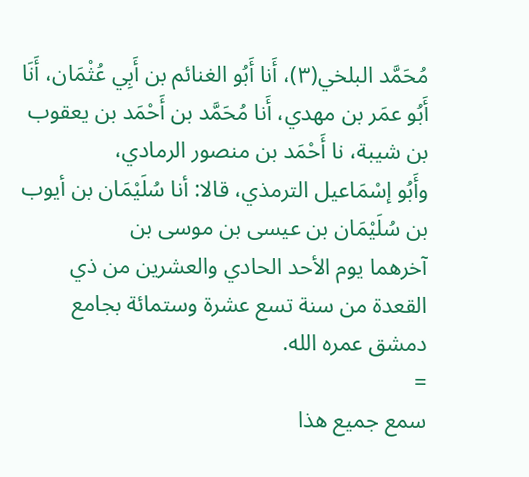مُحَمَّد البلخي(٣)، أَنا أَبُو الغنائم بن أَبِي عُثْمَان، أَنَا
أَبُو عمَر بن مهدي، أَنا مُحَمَّد بن أَحْمَد بن يعقوب بن شيبة، نا أَحْمَد بن منصور الرمادي،
وأَبُو إسْمَاعيل الترمذي، قالا: أنا سُلَيْمَان بن أيوب بن سُلَيْمَان بن عيسى بن موسى بن
آخرهما يوم الأحد الحادي والعشرين من ذي القعدة من سنة تسع عشرة وستمائة بجامع دمشق عمره الله.
=
سمع جميع هذا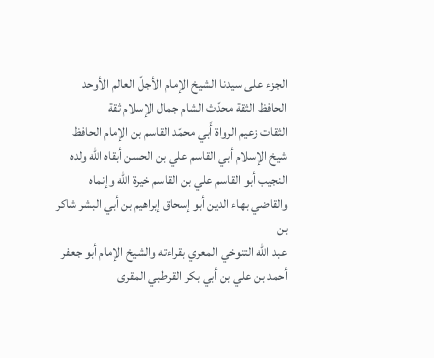الجزء على سيدنا الشيخ الإمام الأجلّ العالم الأوحد الحافظ الثقة محدّث الشام جمال الإسلام ثقة
الثقات زعيم الرواة أَبي محمّد القاسم بن الإمام الحافظ شيخ الإسلام أبي القاسم علي بن الحسن أبقاه الله ولده
النجيب أبو القاسم علي بن القاسم خيرة الله وإنماه والقاضي بهاء الدين أبو إسحاق إبراهيم بن أبي البشر شاكر بن
عبد الله التنوخي المعري بقراءته والشيخ الإمام أبو جعفر أحمد بن علي بن أبي بكر القرطبي المقرى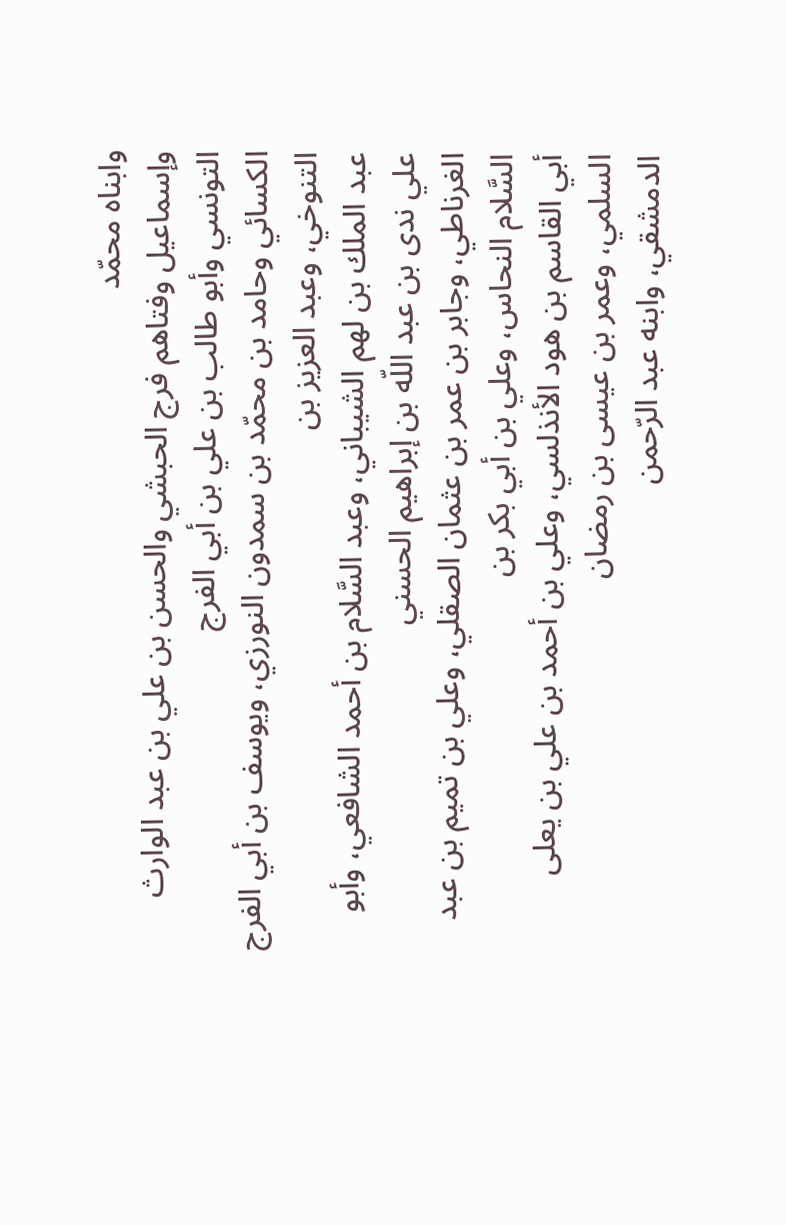وابناه محمّد
وإسماعيل وفتاهم فرج الحبشي والحسن بن علي بن عبد الوارث التونسي وأبو طالب بن علي بن أبي الفرج
الكسائي وحامد بن محمّد بن سمدون النورزي، ويوسف بن أبي الفرج التنوخي، وعبد العزيز بن
عبد الملك بن لهم الشيباني، وعبد السَّلام بن أحمد الشافعي، وأبو علي ندى بن عبد اللّه بن إبراهيم الحسني
الغرناطي، وجابر بن عمر بن عثمان الصقلي، وعلي بن تميم بن عبد السَّلام النحاس، وعلي بن أبي بكر بن
أبي القاسم بن هود الأنذلسي، وعلي بن أحمد بن علي بن يعلى السلمي، وعمر بن عيسى بن رمضان
الدمشقي، وابنه عبد الرّحمن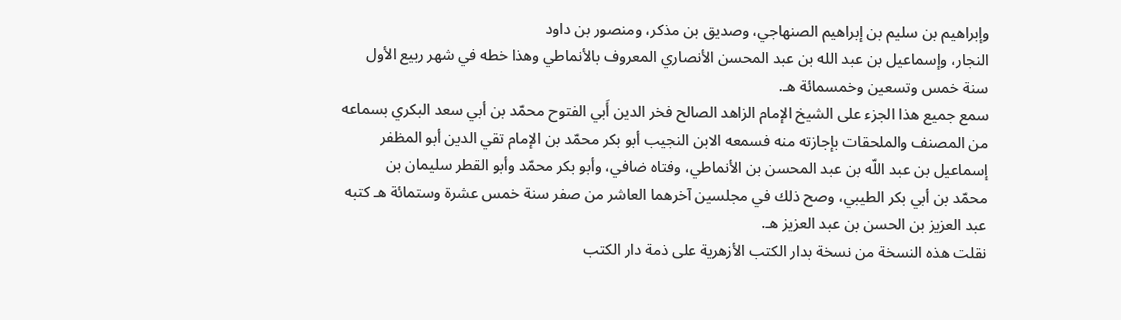وإبراهيم بن سليم بن إبراهيم الصنهاجي، وصديق بن مذكر، ومنصور بن داود
النجار، وإسماعيل بن عبد الله بن عبد المحسن الأنصاري المعروف بالأنماطي وهذا خطه في شهر ربيع الأول
سنة خمس وتسعين وخمسمائة هـ.
سمع جميع هذا الجزء على الشيخ الإمام الزاهد الصالح فخر الدين أَبي الفتوح محمّد بن أبي سعد البكري بسماعه
من المصنف والملحقات بإجازته منه فسمعه الابن النجيب أبو بكر محمّد بن الإمام تقي الدين أبو المظفر
إسماعيل بن عبد اللّه بن عبد المحسن بن الأنماطي، وفتاه ضافي، وأبو بكر محمّد وأبو القطر سليمان بن
محمّد بن أبي بكر الطيبي، وصح ذلك في مجلسين آخرهما العاشر من صفر سنة خمس عشرة وستمائة هـ كتبه
عبد العزيز بن الحسن بن عبد العزيز هـ.
نقلت هذه النسخة من نسخة بدار الكتب الأزهرية على ذمة دار الكتب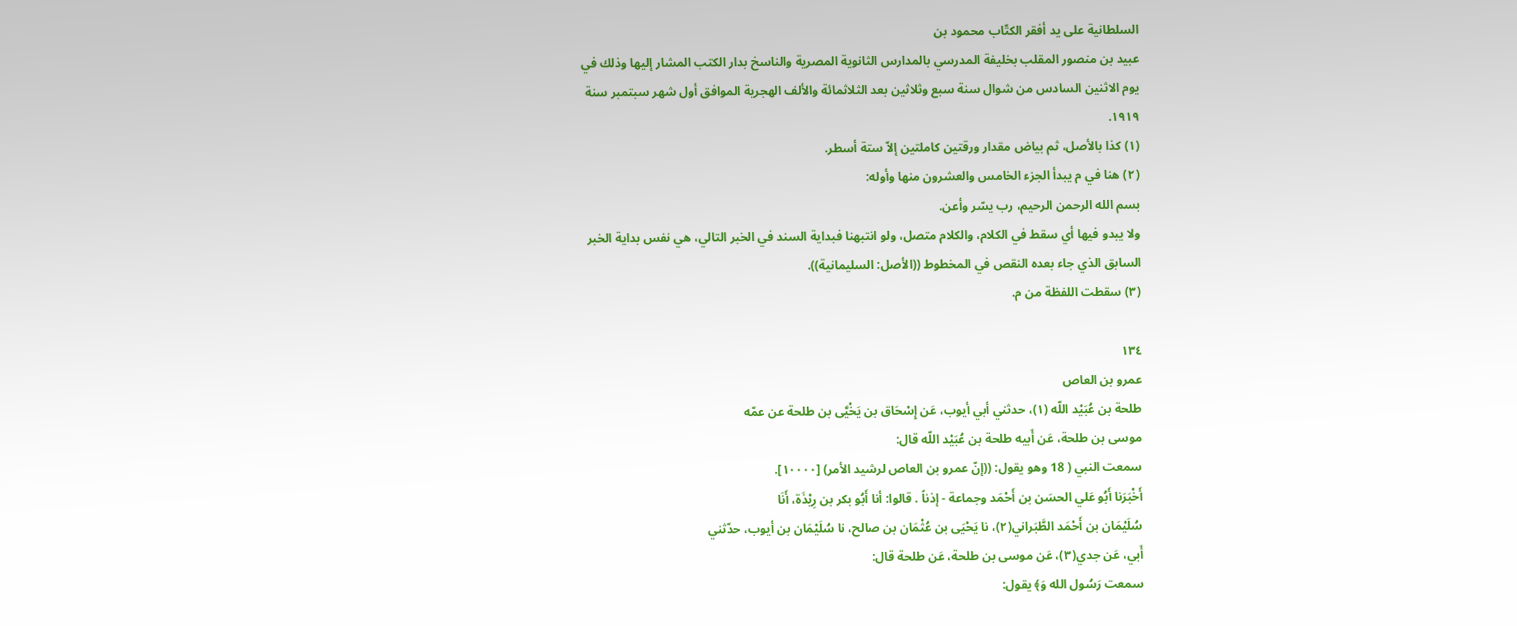السلطانية على يد أفقر الكتّاب محمود بن
عبيد بن منصور المقلب بخليفة المدرسي بالمدارس الثانوية المصرية والناسخ بدار الكتب المشار إليها وذلك في
يوم الاثنين السادس من شوال سنة سبع وثلاثين بعد الثلاثمائة والألف الهجرية الموافق أول شهر سبتمبر سنة
١٩١٩.
(١) كذا بالأصل، ثم بياض مقدار ورقتين كاملتين إلاّ ستة أسطر.
(٢) هنا في م يبدأ الجزء الخامس والعشرون منها وأوله:
بسم الله الرحمن الرحيم، رب يسّر وأعن.
ولا يبدو فيها أي سقط في الكلام، والكلام متصل، ولو انتبهنا فبداية السند في الخبر التالي، هي نفس بداية الخبر
السابق الذي جاء بعده النقص في المخطوط ((الأصل: السليمانية)).
(٣) سقطت اللفظة من م.

١٣٤
عمرو بن العاص
طلحة بن عُبَيْد اللّه (١)، حدثني أبي أيوب، عَن إِسْحَاق بن يَخْيَّى بن طلحة عن عمّه
موسى بن طلحة، عَن أَبيه طلحة بن عُبَيْد اللّه قال:
سمعت النبي ( 18 وهو يقول: ((إنّ عمرو بن العاص لرشيد الأمر) [١٠٠٠٠].
أَخْبَرَنا أَبُو عَلي الحسَن بن أَحْمَد وجماعة - إذناً . قالوا: أنا أَبُو بكر بن رِيْذَة، أَنَا
سُلَيْمَان بن أَحْمَد الطَّبَراني(٢)، نا يَحْيَى بن عُثْمَان بن صالح، نا سُلَيْمَان بن أيوب، حدّثني
أَبي، عَن جدي(٣)، عَن موسى بن طلحة، عَن طلحة قال:
سمعت رَسُول الله وَ﴾ يقول: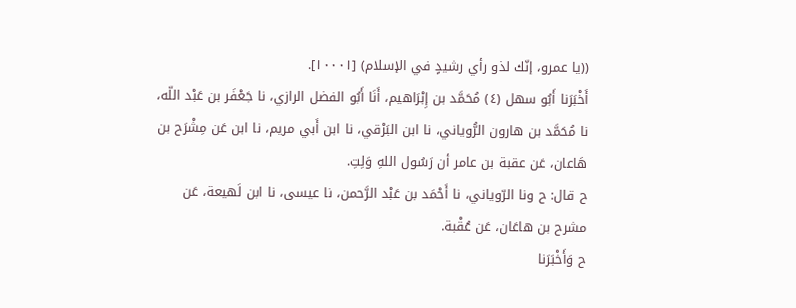((يا عمرو، إنّك لذو رأي رشيدٍ في الإسلام) [١٠٠٠١].
أَخْبَرَنا أَبُو سهل (٤) مُحَمَّد بن إِبْرَاهيم، أَنَا أَبُو الفضل الرازي، نا جَعْفَر بن عَبْد اللّه،
نا مُحَمَّد بن هارون الرُّوياني، نا ابن البَرْقي، نا ابن أَبي مريم، نا ابن عَن مِشْرَح بن
هَاعان، عَن عقبة بن عامر أن رَسُول اللهِ وَلِتِ.
ح قال: ح ونا الرّوياني، نا أَحْمَد بن عَبْد الرَّحمن، نا عيسى، نا ابن لَهيعة، عَن
مشرح بن هاعَان، عَن عُقْبة.
ح وَأَخْبَرَنا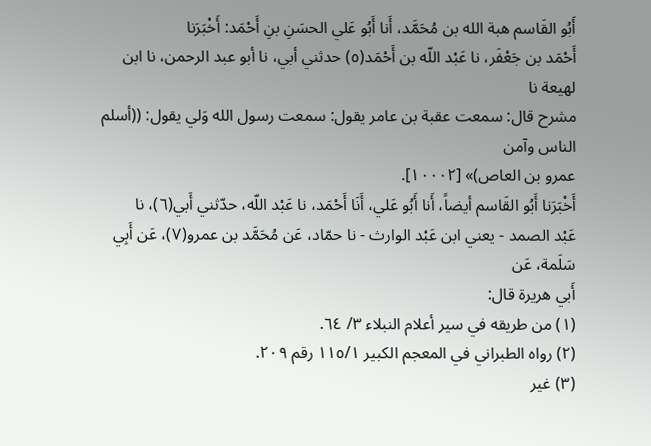أَبُو القَاسم هبة الله بن مُحَمَّد، أَنا أَبُو عَلي الحسَنِ بنِ أَحْمَد: أَخْبَرَنا
أَحْمَد بن جَعْفَر، نا عَبْد اللّه بن أَحْمَد(٥) حدثني أبي، نا أبو عبد الرحمن، نا ابن لهيعة نا
مشرح قال: سمعت عقبة بن عامر يقول: سمعت رسول الله وَلي يقول: ((أسلم الناس وآمن
عمرو بن العاص)» [١٠٠٠٢].
أَخْبَرَنا أَبُو القَاسم أيضاً، أَنا أَبُو عَلي، أَنَا أَحْمَد، نا عَبْد اللّه، حدّثني أَبي(٦)، نا
عَبْد الصمد - يعني ابن عَبْد الوارث - نا حمّاد، عَن مُحَمَّد بن عمرو(٧)، عَن أَبِي سَلَمة، عَن
أَبي هريرة قال:
(١) من طريقه في سير أعلام النبلاء ٣/ ٦٤.
(٢) رواه الطبراني في المعجم الكبير ١١٥/١ رقم ٢٠٩.
(٣) غير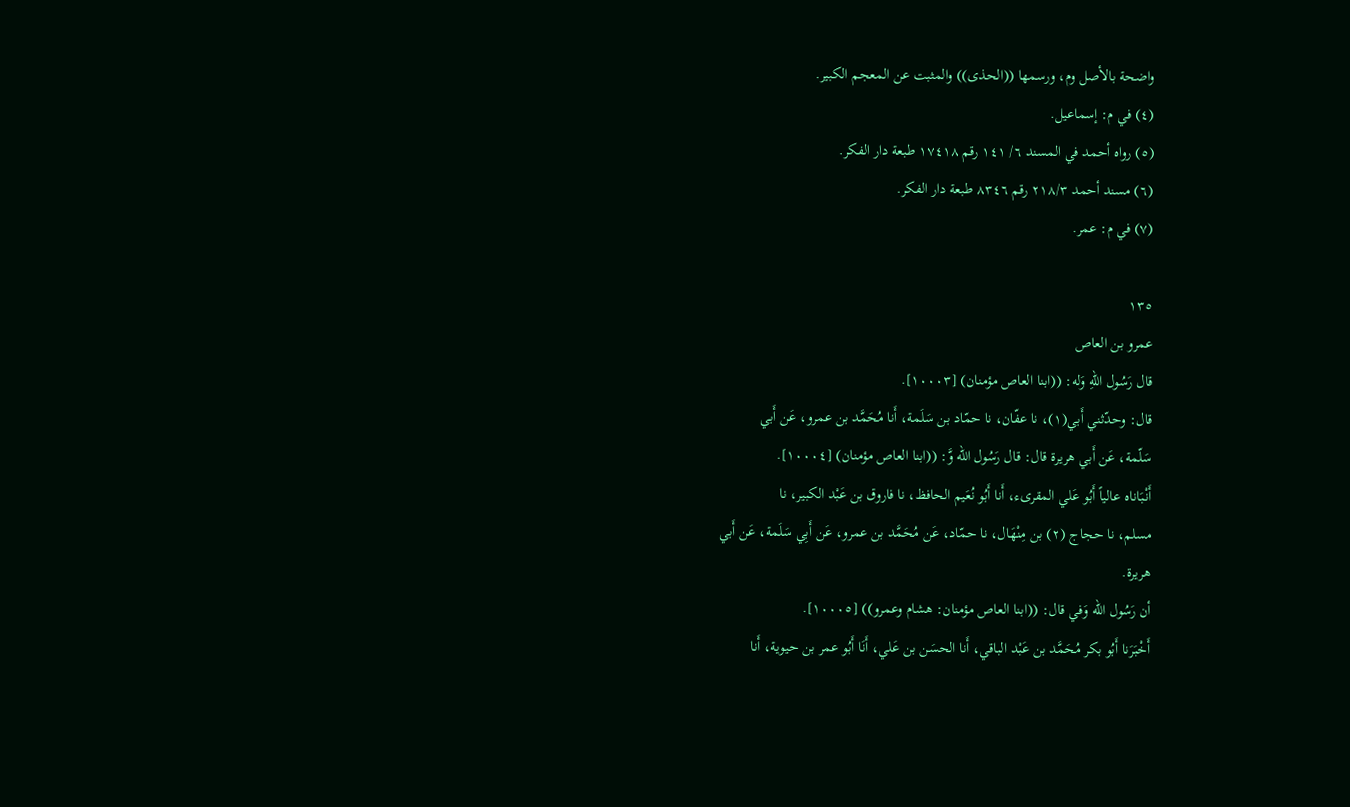واضحة بالأصل وم، ورسمها ((الحذى)) والمثبت عن المعجم الكبير.
(٤) في م: إسماعيل.
(٥) رواه أحمد في المسند ٦/ ١٤١ رقم ١٧٤١٨ طبعة دار الفكر.
(٦) مسند أحمد ٢١٨/٣ رقم ٨٣٤٦ طبعة دار الفكر.
(٧) في م: عمر.

١٣٥
عمرو بن العاص
قال رَسُول اللهِ وَله: ((ابنا العاص مؤمنان) [١٠٠٠٣].
قال: وحدّثني أَبي(١)، نا عفّان، نا حمّاد بن سَلَمة، أَنا مُحَمَّد بن عمرو، عَن أَبي
سَلّمة، عَن أَبي هريرة قال: قال رَسُول الله وَّ: ((ابنا العاص مؤمنان) [١٠٠٠٤].
أَنْبَاناه عالياً أَبُو عَلي المقرىء، أَنا أَبُو نُعَيم الحافظ، نا فاروق بن عَبْد الكبير، نا
مسلم، نا حجاج (٢) بن مِنْهَال، نا حمّاد، عَن مُحَمَّد بن عمرو، عَن أَبِي سَلَمة، عَن أَبي
هريرة.
أن رَسُول الله وَفي قال: ((ابنا العاص مؤمنان: هشام وعمرو)) [١٠٠٠٥].
أَخْبَرَنا أَبُو بكر مُحَمَّد بن عَبْد الباقي، أَنا الحسَن بن عَلي، أَنَا أَبُو عمر بن حیویة، أَنا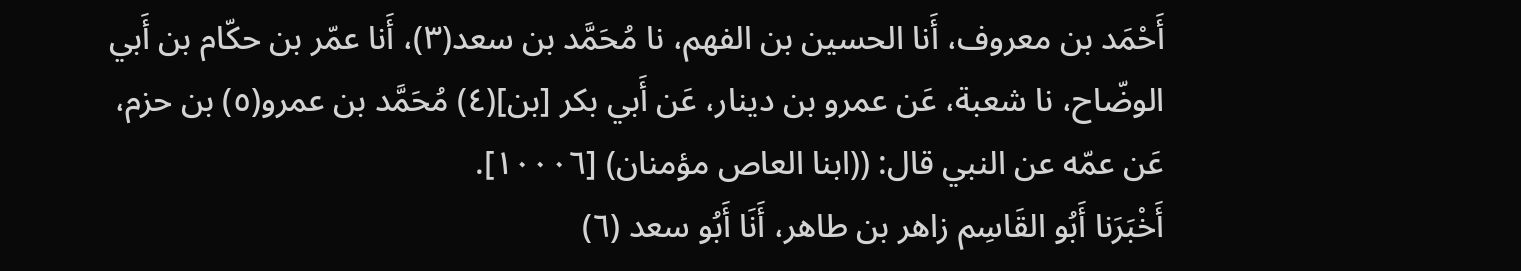أَحْمَد بن معروف، أَنا الحسين بن الفهم، نا مُحَمَّد بن سعد(٣)، أَنا عمّر بن حكّام بن أَبي
الوضّاح، نا شعبة، عَن عمرو بن دينار، عَن أَبي بكر [بن](٤) مُحَمَّد بن عمرو(٥) بن حزم،
عَن عمّه عن النبي قال: ((ابنا العاص مؤمنان) [١٠٠٠٦].
أَخْبَرَنا أَبُو القَاسِم زاهر بن طاهر، أَنَا أَبُو سعد (٦)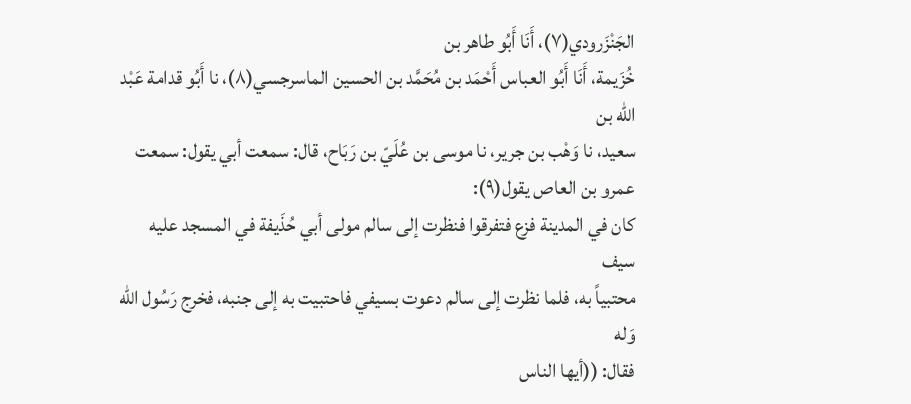الجَنْزَرودي(٧)، أَنَا أَبُو طاهر بن
خُزَيمة، أَنَا أَبُو العباس أَحْمَد بن مُحَمَّد بن الحسين الماسرجسي(٨)، نا أَبُو قدامة عَبْد اللّه بن
سعيد، نا وَهْب بن جرير، نا موسى بن عُلَيّ بن رَبَاح، قال: سمعت أبي يقول: سمعت
عمرو بن العاص يقول(٩):
كان في المدينة فزع فتفرقوا فنظرت إلى سالم مولى أبي حُذَيفة في المسجد عليه سيف
محتبياً به، فلما نظرت إلى سالم دعوت بسيفي فاحتبيت به إلى جنبه، فخرج رَسُول الله وَله
فقال: ((أيها الناس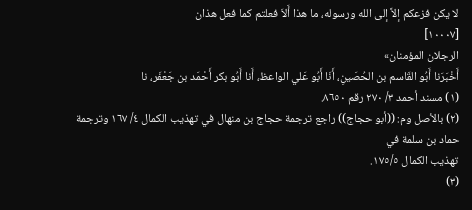لا يكن فزعكم إلاَّ إلى الله ورسوله، ما هذا أَلاَ فعلتم كما فعل هذان
[١٠٠٠٧]
الرجلان المؤمنان»
أَخْبَرَنا أَبُو القَاسم بن الحُصَينِ، أَنَا أَبُو عَلي الواعظ، أَنا أَبُو بكر أَحْمَد بن جَعْفَر، نا
(١) مسند أحمد ٣/ ٢٧٠ رقم ٨٦٥٠.
(٢) بالأصل وم: ((أبو حجاج)) راجع ترجمة حجاج بن منهال في تهذيب الكمال ٤/ ١٦٧ وترجمة حماد بن سلمة في
تهذيب الكمال ١٧٥/٥.
(٣)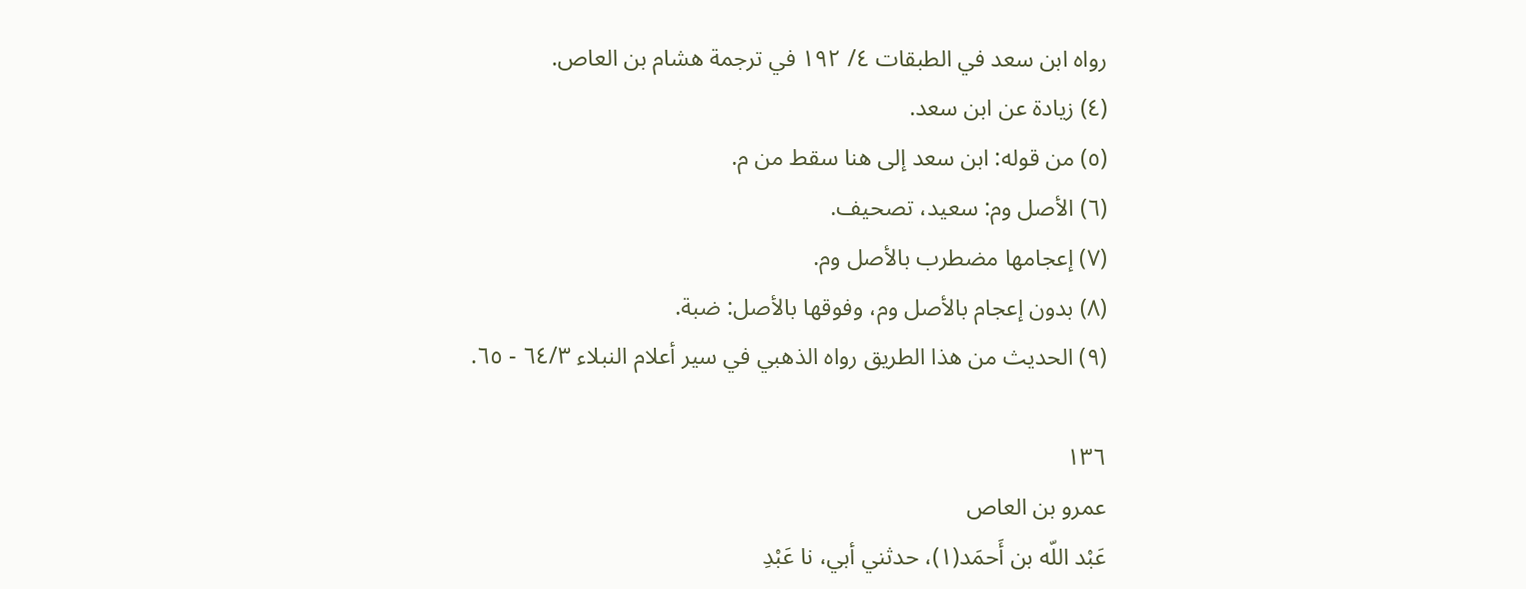رواه ابن سعد في الطبقات ٤/ ١٩٢ في ترجمة هشام بن العاص.
(٤) زيادة عن ابن سعد.
(٥) من قوله: ابن سعد إلى هنا سقط من م.
(٦) الأصل وم: سعيد، تصحيف.
(٧) إعجامها مضطرب بالأصل وم.
(٨) بدون إعجام بالأصل وم، وفوقها بالأصل: ضبة.
(٩) الحديث من هذا الطريق رواه الذهبي في سير أعلام النبلاء ٦٤/٣ - ٦٥.

١٣٦
عمرو بن العاص
عَبْد اللّه بن أَحمَد(١)، حدثني أبي، نا عَبْدِ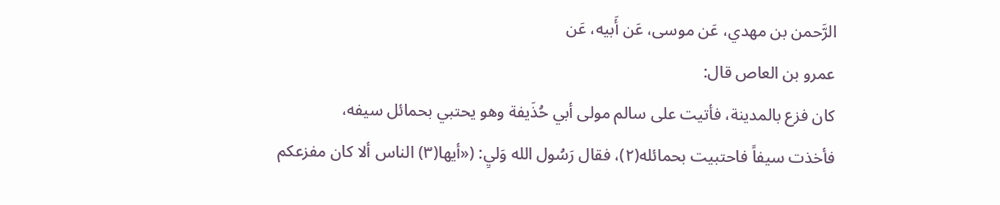الرَّحمن بن مهدي، عَن موسى، عَن أَبيه، عَن
عمرو بن العاص قال:
كان فزع بالمدينة، فأتيت على سالم مولى أبي حُذَيفة وهو يحتبي بحمائل سيفه،
فأخذت سيفاً فاحتبيت بحمائله(٢)، فقال رَسُول الله وَليِ: («أيها(٣) الناس ألا كان مفزعكم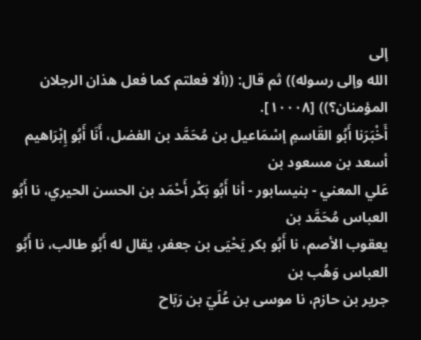إلى
الله وإلى رسوله)) ثم قال: ((ألا فعلتم كما فعل هذان الرجلان المؤمنان؟)) [١٠٠٠٨].
أَخْبَرَنا أَبُو القَاسمِ إسْمَاعيل بن مُحَمَّد بن الفضل، أَنَا أَبُو إِبْرَاهيم أسعد بن مسعود بن
عَلي المعني - بنيسابور - أنا أَبُو بَكْر أَحْمَد بن الحسن الحيري، نا أَبُو العباس مُحَمَّد بن
يعقوب الأصم، نا أَبُو بكر يَحْيَى بن جعفر، يقال له أَبُو طالب، نا أَبُو العباس وَهُب بن
جرير بن حازم، نا موسى بن عُلَيّ بن رَبَاح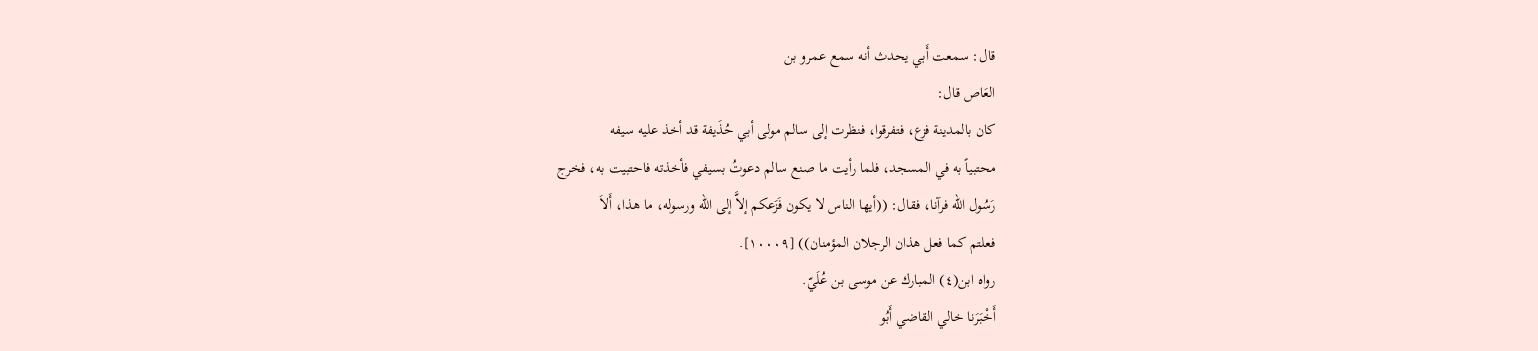قال: سمعت أَبي يحدث أنه سمع عمرو بن
العَاص قال:
كان بالمدينة فزع، فتفرقوا، فنظرت إلى سالم مولى أبي حُذَيفة قد أخذ عليه سيفه
محتبياً به في المسجد، فلما رأيت ما صنع سالم دعوتُ بسيفي فأخذته فاحتبيت به، فخرج
رَسُول الله فرآنا، فقال: ((أيها الناس لا يكون فَزَعكم إلاَّ إلى الله ورسوله، ما هذا، أَلاَ
فعلتم كما فعل هذان الرجلان المؤمنان)) [١٠٠٠٩].
رواه ابن(٤) المبارك عن موسى بن عُلَيّ.
أَخْبَرَنا خالي القاضي أَبُو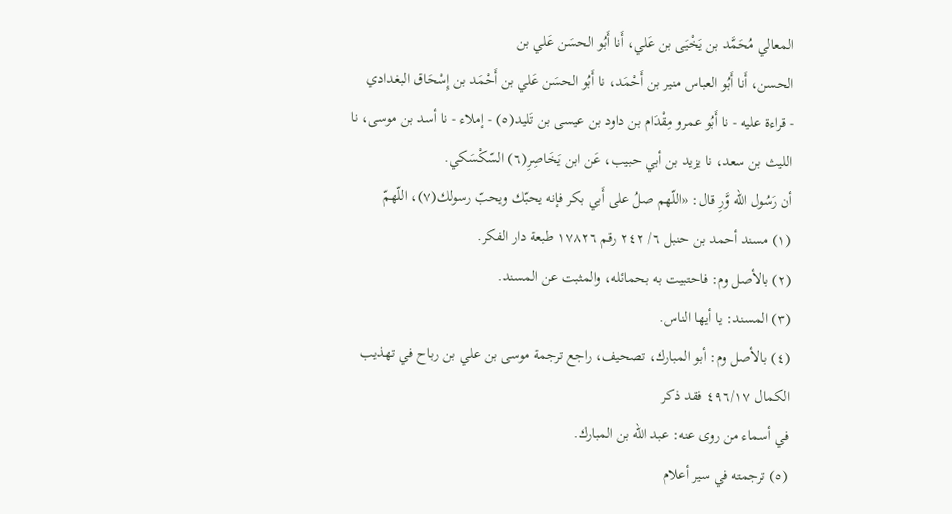المعالي مُحَمَّد بن يَخْيَى بن عَلي، أَنا أَبُو الحسَن عَلي بن
الحسن، أَنا أَبُو العباس منير بن أَحْمَد، نا أَبُو الحسَن عَلي بن أَحْمَد بن إِسْحَاق البغدادي
- قراءة عليه - نا أَبُو عمرو مِقْدَام بن داود بن عيسى بن تَليد(٥) - إملاء - نا أسد بن موسى، نا
الليث بن سعد، نا يزيد بن أبي حبيب، عَن ابن يَخَاصِرِ(٦) السّكْسَكي.
أن رَسُول الله وَّرِ قال: «اللّهم صلُ على أَبي بكر فإنه يحبّك ويحبّ رسولك(٧)، اللّهمّ
(١) مسند أحمد بن حنبل ٦/ ٢٤٢ رقم ١٧٨٢٦ طبعة دار الفكر.
(٢) بالأصل وم: فاحتبيت به بحمائله، والمثبت عن المسند.
(٣) المسند: يا أيها الناس.
(٤) بالأصل وم: أبو المبارك، تصحيف، راجع ترجمة موسى بن علي بن رباح في تهذيب الكمال ٤٩٦/١٧ فقد ذكر
في أسماء من روى عنه: عبد الله بن المبارك.
(٥) ترجمته في سير أعلام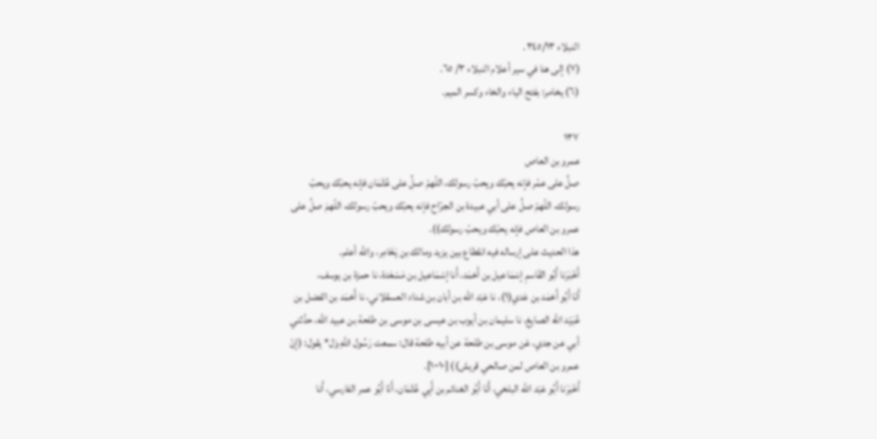النبلاء ٣٤٥/١٣.
(٧) إلى هنا في سير أعلام النبلاء ٣/ ٦٥.
(٦) يخامر: بفتح الياء والخاء وكسر الميم.

١٣٧
عمرو بن العاص
صلِّ على عمّر فإنه يحبّك ويحبّ رسولك، اللّهمّ صلِّ على عُثْمَان فإنه يحبّك ويحبّ
رسولك، اللّهمّ صلِّ على أبي عبيدة بن الجرّاح فإنه يحبّك ويحبّ رسولك، اللّهمَ صلُ على
عمرو بن العاص فإنه يحبّك ويحبّ رسولك)).
هذا الحديث على إرساله فيه انقطاع بين يزيد ومالك بن يَخَامِر، والله أعلم.
أَخْبَرَنا أَبُو القَاسمِ إسْمَاعيل بن أَحْمَد، أَنا إسْمَاعيل بن مَسْعَدة، نا حمزة بن يوسف،
أَنَا أَبُو أَحْمَد بن عَدي(١)، نا عَبْد اللّه بن أبان بن شداد العسقلاني، نا أَحْمَد بن الفضل بن
عُبَيْد اللّه الصايغ، نا سليمان بن أيوب بن عيسى بن موسى بن طلحة بن عبيد اللّه، حدَّثني
أبي عن جدي، عَن موسى بن طلحة عن أبيه طلحة قال: سمعت رَسُول اللهِ وَل* يقول: (إنّ
عمرو بن العاص لمن صالحي قريش)) [١٠٠١٠].
أَخْبَرَنا أَبُو عَبْد اللّه البلخي، أَنَا أَبُو الغنائم بن أَبِي عُثْمَان، أَنَا أَبُو عمر الفارسي، أَنا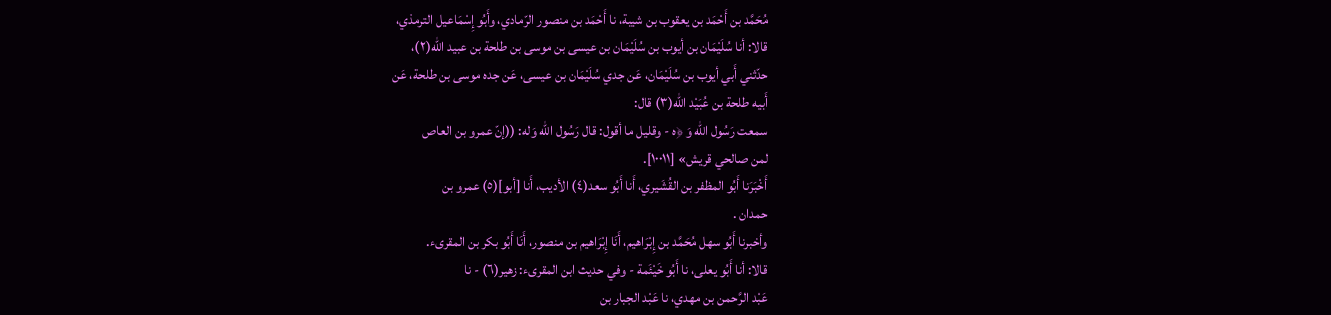مُحَمَّد بن أَحْمَد بن يعقوب بن شيبة، نا أَحْمَد بن منصور الرّمادي، وأَبُو إِسْمَاعيل الترمذي،
قالا: أنا سُلَيْمَان بن أيوب بن سُلَيْمَان بن عيسى بن موسى بن طلحة بن عبيد اللّه(٢)،
حدّثني أَبي أيوب بن سُلَيْمَان، عَن جدي سُلَيْمَان بن عيسى، عَن جده موسى بن طلحة، عَن
أَبيه طلحة بن عُبَيْد اللّه(٣) قال:
سمعت رَسُول الله وَ ﴿ه - وقليل ما أقول: قال رَسُول الله وَله: ((إنّ عمرو بن العاص
لمن صالحي قريش» [١٠٠١١].
أَخْبَرَنا أَبُو المظفر بن القُشَيري، أَنا أَبُو سعد(٤) الأديب، أَنا [أبو](٥) عمرو بن
حمدان .
وأخبرنا أَبُو سهل مُحَمَّد بن إِبْرَاهيم، أَنَا إِبْرَاهيم بن منصور، أَنَا أَبُو بكر بن المقرىء.
قالا: أنا أَبُو يعلى، نا أَبُو خَيْئَمة - وفي حديث ابن المقرىء: زهير(٦) - نا
عَبْد الرَّحمن بن مهدي، نا عَبْد الجبار بن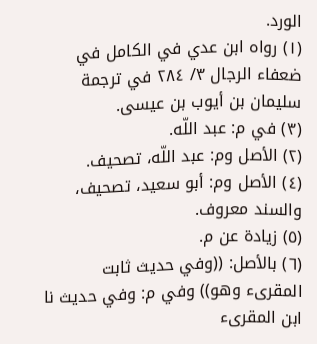الورد.
(١) رواه ابن عدي في الكامل في ضعفاء الرجال ٣/ ٢٨٤ في ترجمة سليمان بن أيوب بن عيسى.
(٣) في م: عبد اللّه.
(٢) الأصل وم: عبد اللّه، تصحيف.
(٤) الأصل وم: أبو سعيد، تصحيف، والسند معروف.
(٥) زيادة عن م.
(٦) بالأصل: ((وفي حديث ثابت المقرىء وهو)) وفي م: وفي حديث نا ابن المقرىء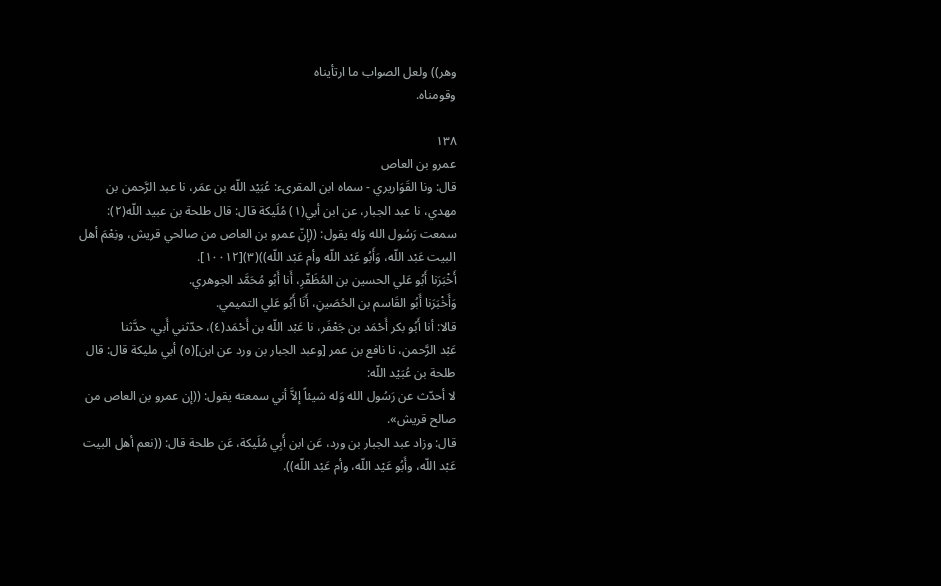وهر)) ولعل الصواب ما ارتأيناه
وقومناه.

١٣٨
عمرو بن العاص
قال: ونا القَوَاريري - سماه ابن المقرىء: عُبَيْد اللّه بن عمَر، نا عبد الرَّحمن بن
مهدي، نا عبد الجبار، عن ابن أبي(١) مُلَيكة قال: قال طلحة بن عبيد اللّه(٢):
سمعت رَسُول الله وَله يقول: ((إنّ عمرو بن العاص من صالحي قريش، ونِعْمَ أهل
البيت عَبْد اللّه، وَأَبُو عَبْد اللّه وأم عَبْد اللّه))(٣)[١٠٠١٢].
أَخْبَرَنا أَبُو عَلي الحسين بن المُظَفّرِ، أَنا أَبُو مُحَمَّد الجوهري.
وَأَخْبَرَنا أَبُو القَاسم بن الحُصَينِ، أَنَا أَبُو عَلي التميمي.
قالا: أنا أَبُو بكر أَحْمَد بن جَعْفَر، نا عَبْد اللّه بن أَحْمَد(٤)، حدّثني أَبي، حدَّثنا
عَبْد الرَّحمن، نا نافع بن عمر [وعبد الجبار بن ورد عن ابن](٥) أبي مليكة قال: قال
طلحة بن عُبَيْد اللّه:
لا أحدّث عن رَسُول الله وَله شيئاً إلاَّ أني سمعته يقول: ((إن عمرو بن العاص من
صالح قریش».
قال: وزاد عبد الجبار بن ورد، عَن ابن أَبِي مُلَيكة، عَن طلحة قال: ((نعم أهل البيت
عَبْد اللّه، وأَبُو عَيْد اللّه، وأم عَبْد اللّه)).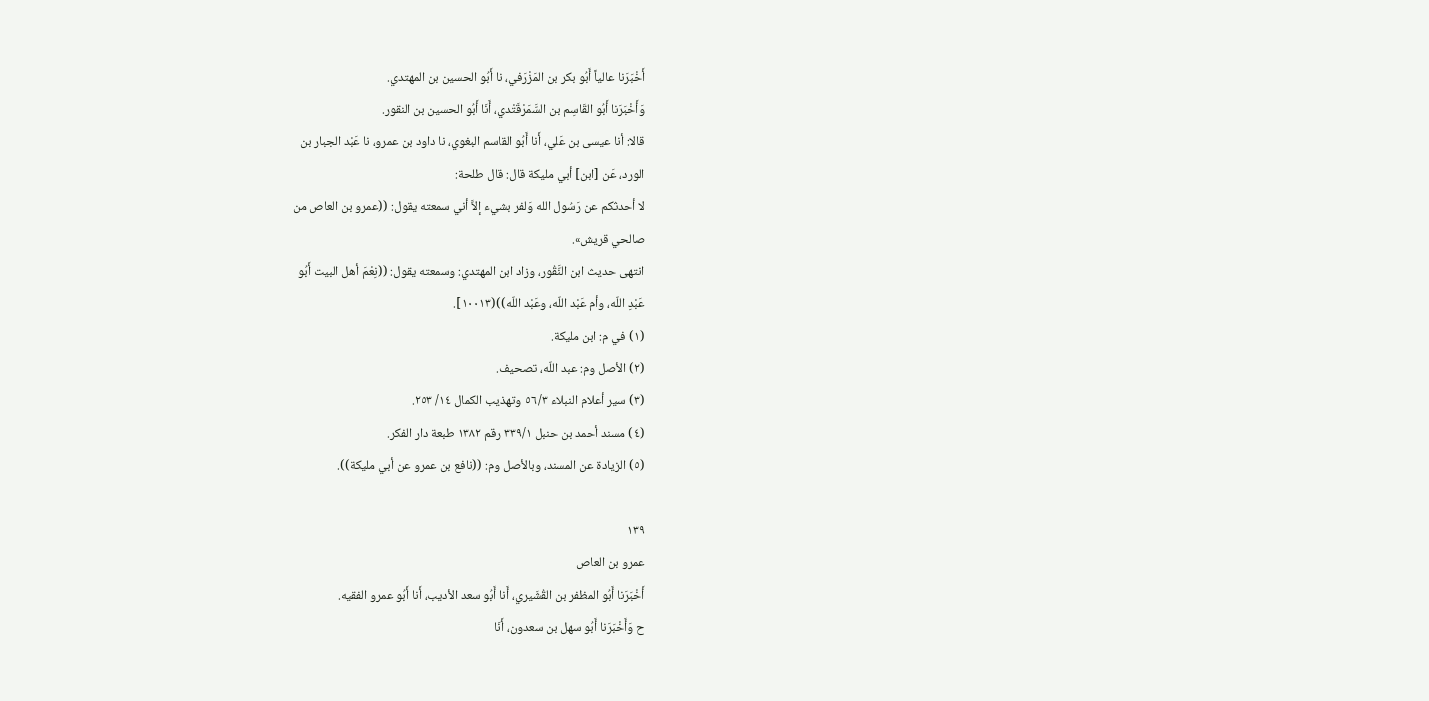أَخْبَرَنا عالياً أَبُو بكر بن المَزْرَفي، نا أَبُو الحسين بن المهتدي.
وَأَخْبَرَنا أَبُو القَاسِم بن السَّمَرْقَتْدي، أَنَا أَبُو الحسين بن النقور.
قالا: أنا عيسى بن عَلي، أَنا أَبُو القاسم البغوي، نا داود بن عمرو، نا عَبْد الجبار بن
الورد، عَن [ابن] أبي مليكة قال: قال طلحة:
لا أحدثكم عن رَسُول الله وَلفر بشيء إلاَّ أني سمعته يقول: ((عمرو بن العاص من
صالحي قریش».
انتهى حديث ابن النَّقُور، وزاد ابن المهتدي: وسمعته يقول: ((نِعْمَ أهل البيت أَبُو
عَبْدِ اللّه، وأم عَبْد اللّه، وعَبْد اللّه))(١٠٠١٣].
(١) في م: ابن مليكة.
(٢) الأصل وم: عبد اللّه، تصحيف.
(٣) سير أعلام النبلاء ٥٦/٣ وتهذيب الكمال ١٤/ ٢٥٣.
(٤) مسند أحمد بن حنبل ٣٣٩/١ رقم ١٣٨٢ طبعة دار الفكر.
(٥) الزيادة عن المسند، وبالأصل وم: ((نافع بن عمرو عن أبي مليكة)).

١٣٩
عمرو بن العاص
أَخْبَرَنا أَبُو المظفر بن القُشَيري، أَنا أَبُو سعد الأديب، أَنا أَبُو عمرو الفقيه.
ح وَأَخْبَرَنا أَبُو سهل بن سعدون، أَنَا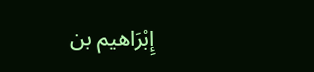إِبْرَاهيم بن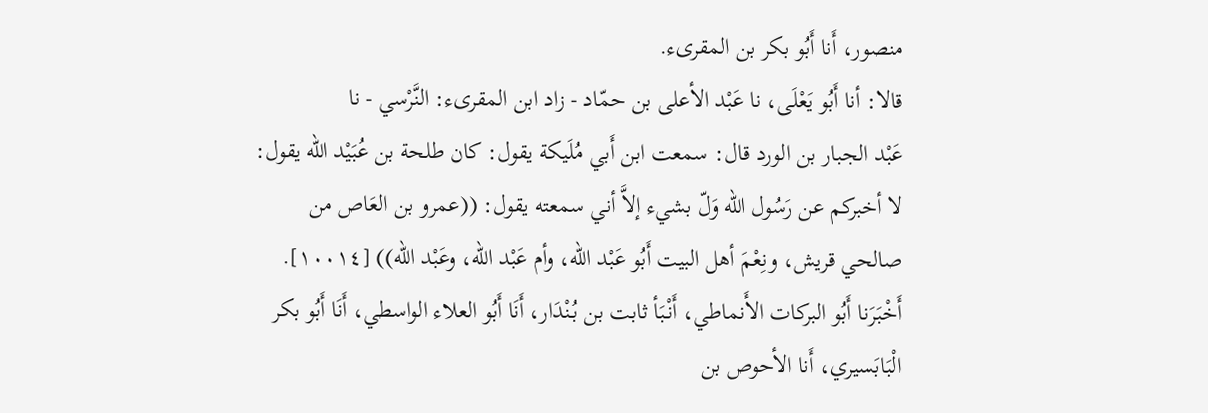منصور، أَنا أَبُو بكر بن المقرىء.
قالا: أنا أَبُو يَعْلَى، نا عَبْد الأعلى بن حمّاد - زاد ابن المقرىء: النَّرْسي - نا
عَبْد الجبار بن الورد قال: سمعت ابن أَبي مُلَيكة يقول: كان طلحة بن عُبَيْد اللّه يقول:
لا أخبركم عن رَسُول الله وَلّ بشيء إلاَّ أني سمعته يقول: ((عمرو بن العَاص من
صالحي قريش، ونِعْمَ أهل البيت أَبُو عَبْد اللّه، وأم عَبْد اللّه، وعَبْد اللّه)) [١٠٠١٤].
أَخْبَرَنا أَبُو البركات الأَنماطي، أَنْبَأ ثابت بن بُنْدَار، أَنَا أَبُو العلاء الواسطي، أَنَا أَبُو بكر
الْبَابَسيري، أَنا الأحوص بن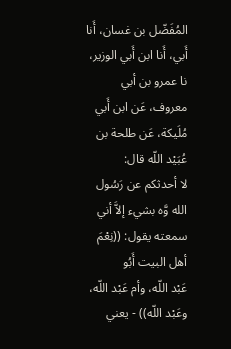المُفَضّل بن غسان، أَنا أَبي، أَنا ابن أَبي الوزير، نا عمرو بن أبي
معروف، عَن ابن أَبي مُلَيكة، عَن طلحة بن عُبَيْد اللّه قال:
لا أحدثكم عن رَسُول الله وَّه بشيء إلاَّ أني سمعته يقول: ((نِعْمَ أهل البيت أَبُو
عَبْد اللّه، وأم عَبْد اللّه، وعَبْد اللّه)) - يعني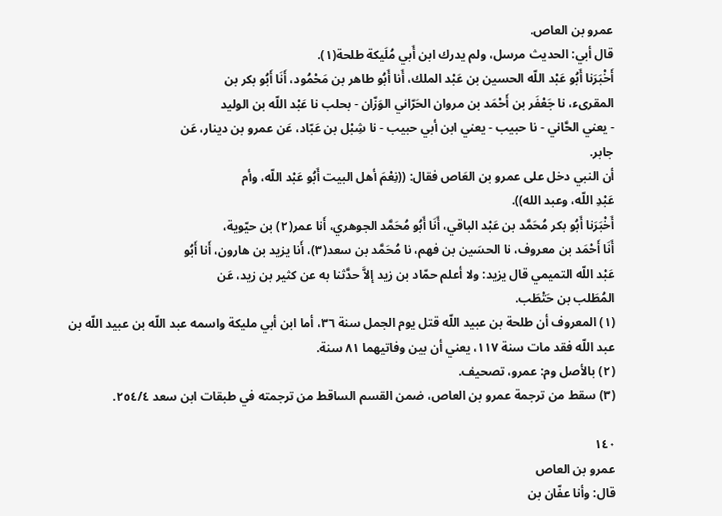عمرو بن العاص.
قال أبي: الحديث مرسل، ولم يدرك ابن أَبي مُلَيكة طلحة(١).
أَخْبَرَنا أَبُو عَبْد اللّه الحسين بن عَبْد الملك، أَنا أَبُو طاهر بن مَحْمُود، أَنَا أَبُو بكر بن
المقرىء، نا جَعْفَر بن أَحْمَد بن مروان الحَرّاني الوَزّان - بحلب نا عَبْد اللّه بن الوليد
- يعني الحَّاني - نا حبيب - يعني ابن أبي حبيب - نا شِبْل بن عَبّاد، عَن عمرو بن دينار، عَن
جابر.
أن النبي دخل على عمرو بن العَاص فقال: ((نِعْمَ أهل البيت أَبُو عَبْد اللّه، وأم
عَبْدِ اللّه، وعبد الله)).
أَخْبَرَنا أَبُو بكر مُحَمَّد بن عَبْد الباقي، أَنَا أَبُو مُحَمَّد الجوهري، أَنا عمر(٢) بن حيّوية،
أَنَا أَحْمَد بن معروف، نا الحسَين بن فهم، نا مُحَمَّد بن سعد(٣)، أَنا يزيد بن هارون، أَنا أَبُو
عَبْد اللّه التميمي قال يزيد: ولا أعلم حمّاد بن زيد إلاَّ حدَّثنا به عن كثير بن زيد، عَن
المُطَلب بن حَتْطَب.
(١) المعروف أن طلحة بن عبيد اللّه قتل يوم الجمل سنة ٣٦، أما ابن أبي مليكة واسمه عبد اللّه بن عبيد اللّه بن
عبد اللّه فقد مات سنة ١١٧، يعني أن بين وفاتيهما ٨١ سنة.
(٢) بالأصل وم: عمرو، تصحيف.
(٣) سقط من ترجمة عمرو بن العاص، ضمن القسم الساقط من ترجمته في طبقات ابن سعد ٢٥٤/٤.

١٤٠
عمرو بن العاص
قال: وأنا عفّان بن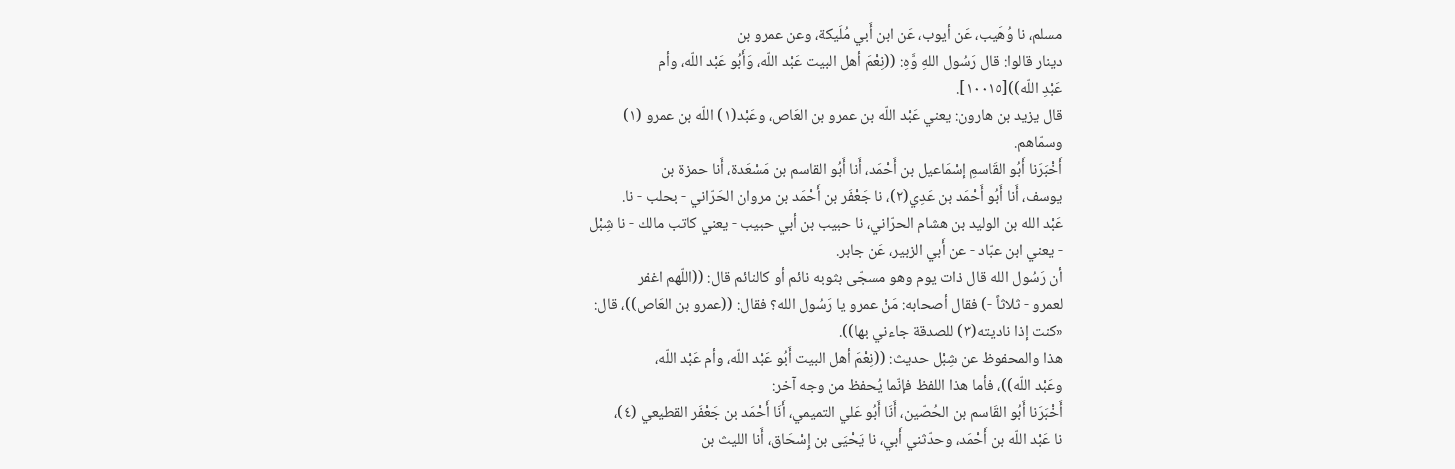مسلم، نا وُهَيب، عَن أيوب، عَن ابن أَبي مُلَيكة، وعن عمرو بن
دينار قالوا: قال رَسُول اللهِ وَّهِ: ((نِعْمَ أهل البيت عَبْد اللّه، وَأَبُو عَبْد اللّه، وأم
عَبْدِ اللّه))[١٠٠١٥].
قال يزيد بن هارون: يعني عَبْد اللّه بن عمرو بن العَاص، وعَبْد(١) اللّه بن عمرو (١)
وسمّاهم.
أَخْبَرَنا أَبُو القَاسمِ إسْمَاعيل بن أَحْمَد، أَنا أَبُو القاسم بن مَسْعَدة، أَنا حمزة بن
يوسف، أَنا أَبُو أَحْمَد بن عَدِي(٢)، نا جَعْفَر بن أَحْمَد بن مروان الحَرّاني - بحلب - نا.
عَبْد الله بن الوليد بن هشام الحرّاني، نا حبيب بن أبي حبيب - يعني كاتب مالك - نا شِبْل
- يعني ابن عبّاد - عن أَبي الزبير، عَن جابر.
أن رَسُول الله قال ذات يوم وهو مسجّى بثوبه نائم أو كالنائم قال: ((اللّهم اغفر
لعمرو - ثلاثاً -) فقال أصحابه: مَنْ عمرو يا رَسُول الله؟ فقال: ((عمرو بن العَاص))، قال:
«کنت إذا نادیته(٣) للصدقة جاءني بها)).
هذا والمحفوظ عن شِبْل حديث: ((نِعْمَ أهل البيت أَبُو عَبْد اللّه، وأم عَبْد اللّه،
وعَبْد اللّه))، فأما هذا اللفظ فإنّما يُحفظ من وجه آخر:
أَخْبَرَنا أَبُو القَاسم بن الحُصّين، أَنَا أَبُو عَلي التميمي، أَنَا أَحْمَد بن جَعْفَر القطيعي (٤)،
نا عَبْد اللّه بن أَحْمَد، وحدّثني أَبي، نا يَحْيَى بن إِسْحَاق، أَنا الليث بن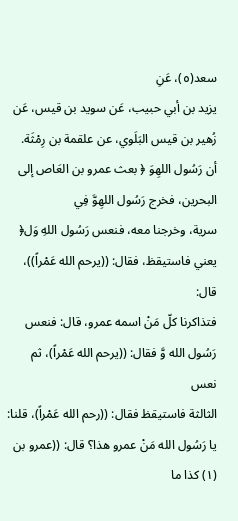سعد(٥)، عَنِ
يزيد بن أبي حبيب، عَن سويد بن قيس، عَن زُهير بن قيس البَلَوي، عن علقمة بن رِمْثَة.
أن رَسُول اللهِوَ ﴿ بعث عمرو بن العَاص إلى البحرين، فخرج رَسُول اللهِوَّ فِي
سرية، وخرجنا معه، فنعس رَسُول اللهِ وَل﴿ يعني فاستيقظ، فقال: ((يرحم الله عَمْراً))، قال:
فتذاكرنا كلّ مَنْ اسمه عمرو، قال: فنعس رَسُول الله وَّ فقال: ((يرحم الله عَمْراً)، ثم نعس
الثالثة فاستيقظ فقال: ((رحم الله عَمْراً)، قلنا: يا رَسُول الله مَنْ عمرو هذا؟ قال: ((عمرو بن
(١) كذا ما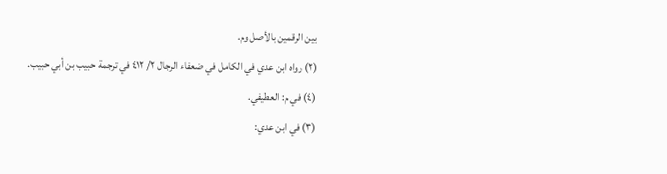بين الرقمين بالأصل وم.
(٢) رواه ابن عدي في الكامل في ضعفاء الرجال ٢/ ٤١٢ في ترجمة حبيب بن أبي حبيب.
(٤) في م: العطيفي.
(٣) في ابن عدي: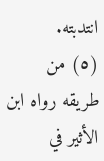انتدبته.
(٥) من طريقه رواه ابن الأثير في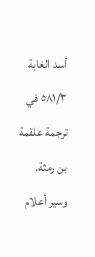أسد الغابة ٥٨١/٣ في ترجمة علقمة بن رمثة. وسير أعلام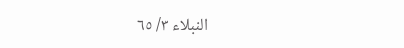النبلاء ٣/ ٦٥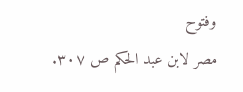وفتوح
مصر لابن عبد الحكم ص ٣٠٧.